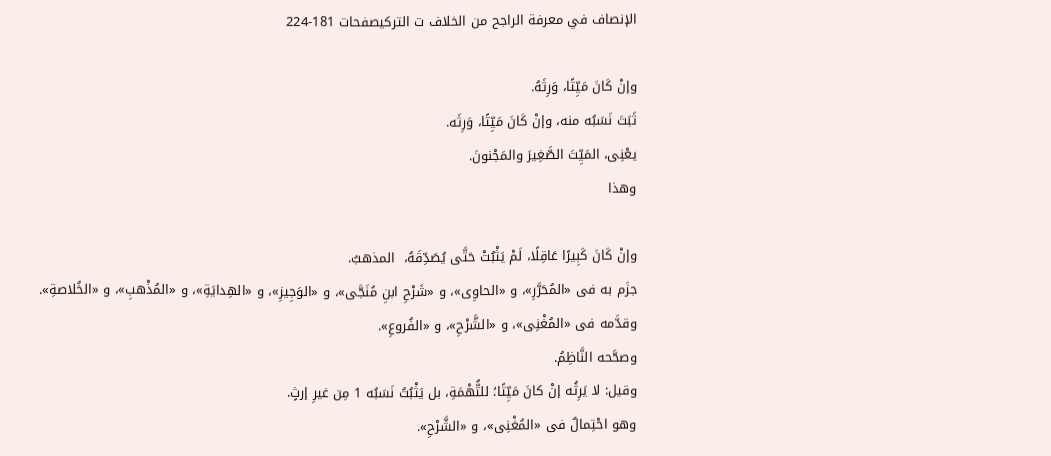الإنصاف في معرفة الراجح من الخلاف ت التركيصفحات 181-224

وإنْ كَانَ مَيِّتًا، وَرِثَهُ.
ثَبَتَ نَسَبُه منه، وإنْ كَانَ مَيِّتًا، وَرِثَه.
يعْنِى، المَيِّتَ الصَّغِيرَ والمَجْنونَ.
وهذا

وإنْ كَانَ كَبِيرًا عَاقِلًا، لَمْ يَثْبُتْ حَتَّى يُصَدِّقَهُ،  المذهبُ.
جزَم به فى «المُحَرَّرِ»، و «الحاوِى»، و «شَرْحِ ابنِ مُنَجَّى»، و «الوَجِيزِ»، و «الهِدايَةِ»، و «المُذْهبِ»، و «الخُلاصةِ».
وقدَّمه فى «المُغْنِى»، و «الشَّرْحِ»، و «الفُروعِ».
وصحَّحه النَّاظِمُ.
وقيل: لا يَرِثُه إنْ كانَ مَيِّتًا؛ للتُّهْمَةِ، بل يَثْبُتُ نَسَبُه 1 مِن غيرِ إرثٍ.
وهو احْتِمالٌ فى «المُغْنِى»، و «الشَّرْحِ».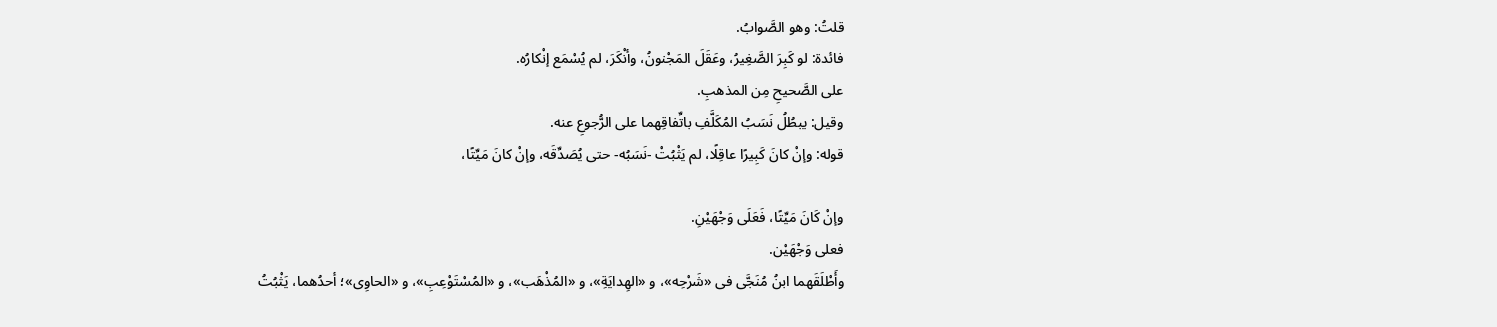قلتُ: وهو الصَّوابُ.
فائدة: لو كَبِرَ الصَّغِيرُ، وعَقَلَ المَجْنونُ، وأنْكَرَ، لم يُسْمَع إنْكارُه.
على الصَّحيحِ مِن المذهبِ.
وقيل: يبطُلُ نَسَبُ المُكَلَّفِ باتِّفاقِهما على الرُّجوعِ عنه.
قوله: وإنْ كانَ كَبِيرًا عاقِلًا، لم يَثْبُتْ -نَسَبُه- حتى يُصَدِّقَه، وإنْ كانَ مَيِّتًا،

وإنْ كَانَ مَيِّتًا، فَعَلَى وَجْهَيْنِ.
فعلى وَجْهَيْن.
وأَطْلَقَهما ابنُ مُنَجَّى فى «شَرْحِه»، و «الهِدايَةِ»، و «المُذْهَب»، و «المُسْتَوْعِبِ»، و «الحاوِى»؛ أحدُهما، يَثْبُتُ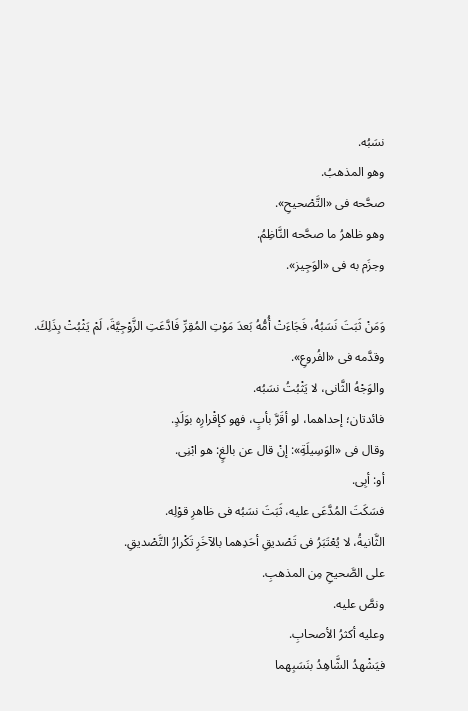نسَبُه.
وهو المذهبُ.
صحَّحه فى «التَّصْحيحِ».
وهو ظاهرُ ما صحَّحه النَّاظِمُ.
وجزَم به فى «الوَجِيز».

وَمَنْ ثَبَتَ نَسَبُهُ، فَجَاءَتْ أُمُّهُ بَعدَ مَوْتِ المُقِرِّ فَادَّعَتِ الزَّوْجِيَّةَ، لَمْ يَثْبُتْ بِذَلِكَ.
وقدَّمه فى «الفُروعِ».
والوَجْهُ الثَّانى، لا يَثْبُتُ نسَبُه.
فائدتان؛ إحداهما، لو أقَرَّ بأبٍ، فهو كإقْرارِه بوَلَدٍ.
وقال فى «الوَسِيلَةِ»: إنْ قال عن بالغٍ: هو ابْنِى.
أو: أبِى.
فسَكَتَ المُدَّعَى عليه، ثَبَتَ نسَبُه فى ظاهرِ قوْلِه.
الثَّانيةُ، لا يُعْتَبَرُ فى تَصْديقِ أحَدِهما بالآخَرِ تَكْرارُ التَّصْديقِ.
على الصَّحيحِ مِن المذهبِ.
ونصَّ عليه.
وعليه أكثرُ الأصحابِ.
فيَشْهدُ الشَّاهِدُ بنَسَبِهما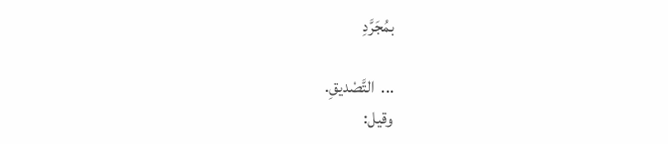بمُجَرَّدِ

...  التَّصْديقِ.
وقيل: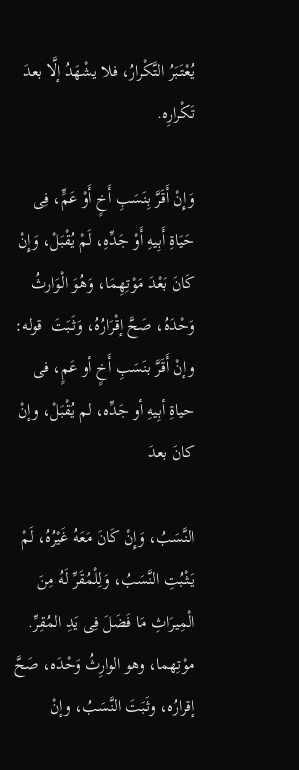يُعْتَبَرُ التَّكْرارُ، فلا يشْهَدُ إلَّا بعدَ تَكْرارِه.

وَإِنْ أَقَرَّ بِنَسَبِ أَخٍ أَوْ عَمٍّ، فِى حَيَاةِ أَبِيهِ أَوْ جَدِّهِ، لَمْ يُقْبَلْ، وَإِنْ كَانَ بَعْدَ مَوْتِهِمَا، وَهُوَ الْوَارثُ وَحْدَهُ، صَحَّ إقْرَارُهُ، وَثَبَتَ  قوله: وإنْ أَقَرَّ بنَسَبِ أَخٍ أو عَمٍ، فى حياةِ أبِيهِ أو جَدِّه، لم يُقْبَلْ، وإنْ كانَ بعدَ

النَّسَبُ، وَإِنْ كَانَ مَعَهُ غَيْرُهُ، لَمْ يَثْبُتِ النَّسَبُ، وَلِلْمُقَرِّ لَهُ مِنَ الْمِيرَاثِ مَا فَضَلَ فِى يَدِ المُقِرِّ.
موْتِهما، وهو الوارِثُ وَحْدَه، صَحَّ إقرارُه، وثَبَتَ النَّسَبُ، وإنْ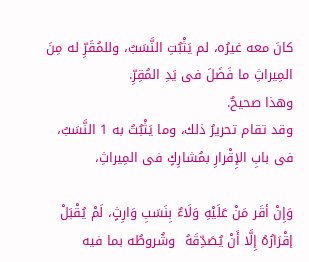كانَ معه غيرُه، لم يَثْبُتِ النَّسَبُ، وللمُقَرِّ له مِنَ المِيراثِ ما فَضَلَ فى يَدِ المُقِرِّ.
وهذا صحيحٌ.
وقد تقام تحريرُ ذلك، وما يَثْبُتُ به 1 النَّسَبُ، فى بابِ الإِقْرارِ بمُشارِكٍ فى المِيراثِ،

وَإِنْ أقَر مَنْ عَلَيْهِ وَلَاءٌ بِنَسَبِ وَارِثٍ، لَمْ يُقْبَلْ إقْرَارُهُ إِلَّا أَنْ يُصَدِّقَهُ  وشُروطُه بما فيه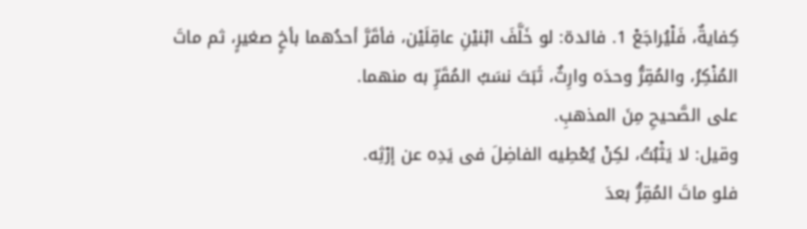كِفايةٌ، فَلْيُراجَعْ 1. فائدة: لو خَلَّفَ ابْنيْنِ عاقِلَيْن، فأقَرَّ أحدُهما بأخٍ صغيرٍ، ثم ماتَ المُنْكِرُ، والمُقِرُّ وحدَه وارِثٌ، ثَبَتَ نسَبُ المُقَرِّ به منهما.
على الصَّحيحِ مِنَ المذهبِ.
وقيل: لا يَثْبُتُ، لكِنْ يُعْطِيه الفاضِلَ فى يَدِه عن إرْثِه.
فلو ماتَ المُقِرُّ بعدَ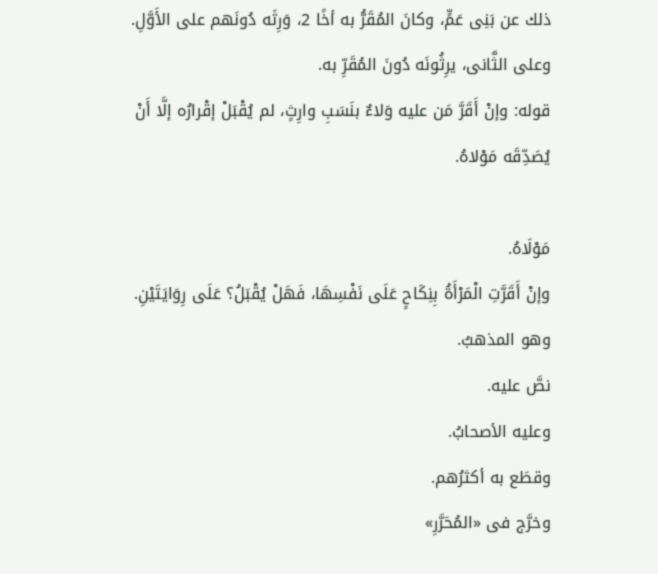ذلك عن بَنِى عَمٍّ، وكانَ المُقَرُّ به أخًا 2، وَرِثَه دُونَهم على الأَوَّلِ.
وعلى الثَّانى، يرِثُونَه دُونَ المُقَرِّ به.
قوله: وإنْ أَقَرَّ مَن عليه وَلاءٌ بنَسَبِ وارِثٍ، لم يُقْبَلْ إقْرارُه إلَّا أَنْ يُصَدِّقَه مَوْلاهُ.

مَوْلَاهُ.
وإنْ أَقَرَّتِ الْمَرْأَةُ بِنِكَاحٍ عَلَى نَفْسِهَا، فَهَلْ يُقْبَلُ؟ عَلَى رِوَايَتَيْنِ.
وهو المذهبُ.
نصَّ عليه.
وعليه الأصحابُ.
وقطَع به أكثرُهم.
وخرَّج فى «المُحَرَّرِ»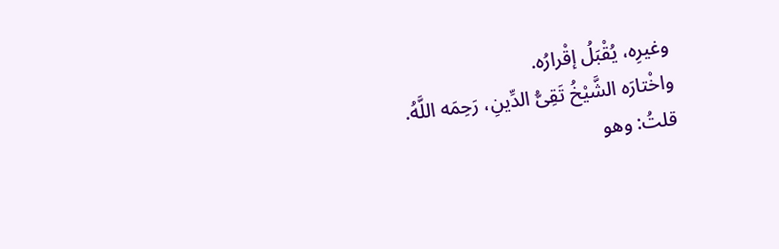وغيرِه، يُقْبَلُ إقْرارُه.
واخْتارَه الشَّيْخُ تَقِىُّ الدِّينِ، رَحِمَه اللَّهُ.
قلتُ: وهو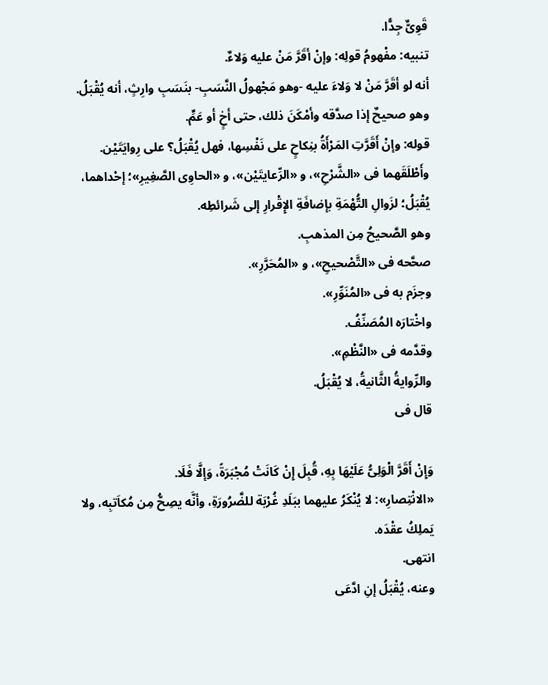قَوِىٌّ جِدًّا.
تنبيه: مفْهومُ قولِه: وإنْ أقَرَّ مَنْ عليه وَلاءٌ.
أنه لو أقَرَّ مَنْ لا وَلاءَ عليه -وهو مَجْهولُ النَّسَبِ- بنَسَبِ وارِثٍ، أنه يُقْبَلُ.
وهو صحيحٌ إذا صدَّقه وأمْكَنَ ذلك، حتى أخٍ أو عَمٍّ.
قوله: وإنْ أَقَرَّتِ المَرْأَةُ بنِكاحٍ على نَفْسِها، فهل يُقْبَلُ؟ على رِوايَتَيْن.
وأَطْلَقَهما فى «الشَّرْحِ»، و «الرِّعايتَيْن»، و «الحاوِى الصَّغِيرِ»؛ إحْداهما، يُقْبَلُ؛ لزَوالِ التُّهْمَةِ بإضافَةِ الإِقْرارِ إلى شَرائطِه.
وهو الصَّحيحُ مِن المذهبِ.
صحَّحه فى «التَّصْحيحِ»، و «المُحَرَّرِ».
وجزَم به فى «المُنَوِّرِ».
واخْتارَه المُصَنِّفُ.
وقدَّمه فى «النَّظْمِ».
والرِّوايةُ الثَّانيةُ، لا يُقْبَلُ.
قال فى

وَإِنْ أَقَرَّ الْوَلِىُّ عَلَيْهَا بِهِ، قُبِلَ إِنْ كَانَتْ مُجْبَرَةً، وَإلَّا فَلَا.
«الانْتِصارِ»: لا يُنْكَرُ عليهما ببَلَدِ غُرْبَة للضَّرُورَةِ، وأنَّه يصِحُّ مِن مُكاَتبِه، ولا يَملِكُ عقْدَه.
انتهى.
وعنه، يُقْبَلُ إنِ ادَّعَى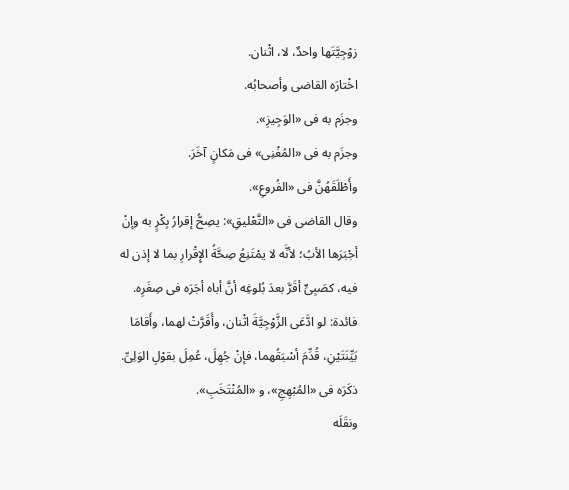زوْجِيَّتَها واحدٌ، لا، اثْنان.
اخْتارَه القاضى وأصحابُه.
وجزَم به فى «الوَجِيزِ».
وجزَم به فى «المُغْنِى» فى مَكانٍ آخَرَ.
وأَطْلَقَهُنَّ فى «الفُروعِ».
وقال القاضى فى «التَّعْليقِ»: يصِحُّ إقرارُ بِكْرٍ به وإنْ أجْبَرَها الأبُ؛ لأنَّه لا يمْتَنِعُ صِحَّةُ الإِقْرارِ بما لا إذن له فيه، كصَبِىٍّ أقَرَّ بعدَ بُلوغِه أنَّ أباه أجَرَه فى صِغَرِه.
فائدة: لو ادَّعَى الزَّوْجِيَّةَ اثْنان، وأَقَرَّتْ لهما، وأَقامَا بَيِّنَتَيْنِ، قُدِّمَ أسْبَقُهما، فإنْ جُهِلَ، عُمِلَ بقوْلِ الوَلِىِّ.
ذكَرَه فى «المُبْهِجِ»، و «المُنْتَخَبِ».
ونقَلَه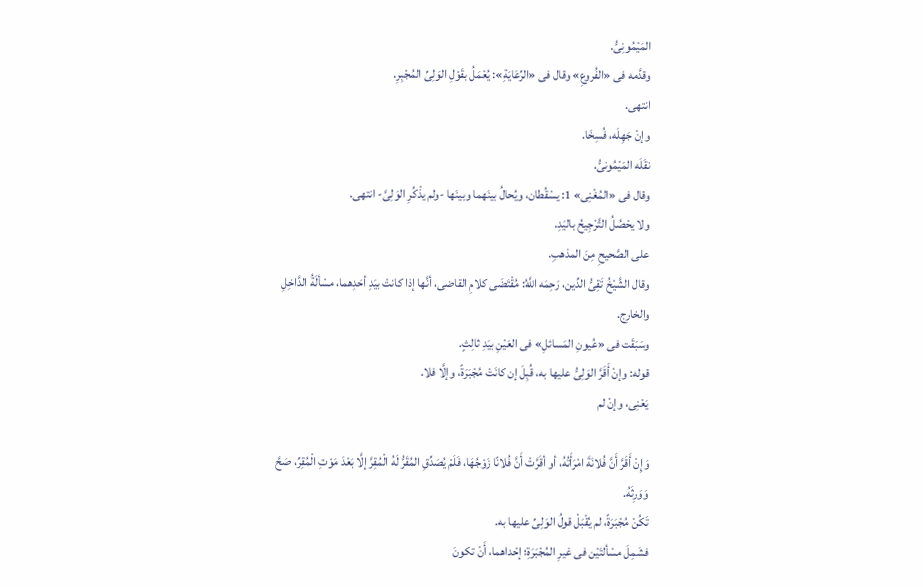المَيْمُونِىُّ.
وقدَّمه فى «الفُروعِ» وقال فى «الرِّعَايَةِ»: يُعْمَلُ بقَوْلِ الوَلِىِّ المُجْبِرِ.
انتهى.
وإنْ جَهِلَه، فُسِخَا.
نقَلَه المَيْمُونىُّ.
وقال فى «المُغْنِى» 1: يسْقُطان، ويُحالُ بينَهما وبينَها -ولم يذْكُرِ الوَلِىَّ- انتهى.
ولا يحْصُلُ التَّرْجِيحُ باليَدِ.
على الصَّحيحِ مِنَ المذهبِ.
وقال الشَّيْخُ تَقِىُّ الدِّين، رَحِمَه اللَّهُ: مُقْتَضَى كلامِ القاضى، أنَّها إذا كانتْ بيَدِ أحَدِهما، مسْألَةُ الدَّاخِلِ والخارِج.
وسَبَقَت فى «عُيونِ المَسائلِ» فى العَيْنِ بيَدِ ثالِثٍ.
قوله: وإنْ أَقَرَّ الوَلِىُّ عليها به، قُبِلَ إن كانَتْ مُجْبَرَةً، وإلَّا فلا.
يَعْنِى، وإنْ لم

وَإِنْ أَقَرَّ أَنَّ فُلانَةَ امْرَأَتُهُ، أو أقَرَّتْ أَنَّ فُلانًا زَوْجُهَا، فَلَمْ يُصَدِّقِ المُقَرُّ لَهُ الْمُقِرَّ إلَّا بَعْدَ مَوْتِ الْمُقِرِّ، صَحَّ وَوَرِثَهُ.
تَكُنْ مُجْبَرَةً، لم يُقْبَلْ قولُ الوَلِىِّ عليها به.
فشَمِلَ مسْألتَيْن فى غيرِ المُجْبَرَةِ؛ إحْداهما، أَنْ تكونَ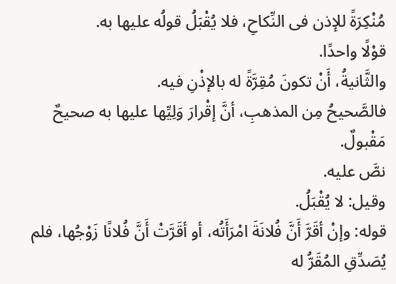مُنْكِرَةً للإذن فى النِّكاحِ، فلا يُقْبَلُ قولُه عليها به.
قوْلًا واحدًا.
والثَّانيةُ، أَنْ تكونَ مُقِرَّةً له بالإذْنِ فيه.
فالصَّحيحُ مِن المذهبِ، أنَّ إقْرارَ وَلِيِّها عليها به صحيحٌ مَقْبولٌ.
نصَّ عليه.
وقيل: لا يُقْبَلُ.
قوله: وإنْ أقَرَّ أَنَّ فُلانَةَ امْرَأَتُه، أو أقَرَّتْ أَنَّ فُلانًا زَوْجُها، فلم يُصَدِّقِ المُقَرُّ له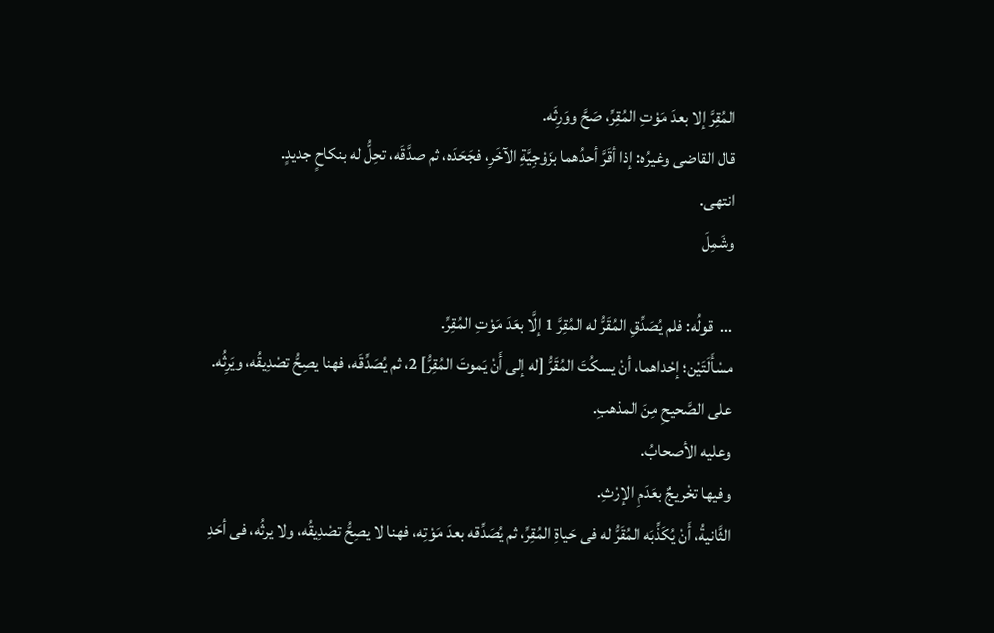المُقِرَّ إلا بعدَ مَوْتِ المُقِرِّ، صَحَّ ووَرِثَه.
قال القاضى وغيرُه: إذا أقَرَّ أحدُهما بزَوْجِيَّةِ الآخَرِ، فجَحَدَه، ثم صدَّقَه، تحِلُّ له بنكاحٍ جديدٍ.
انتهى.
وشَمِلَ

...  قولُه: فلم يُصَدِّقِ المُقَرُّ له المُقِرَّ 1 إلَّا بعَدَ مَوْتِ المُقِرِّ.
مسْأَلَتَيْن؛ إحْداهما، أنْ يسكُتَ المُقَرُّ [له إلى أَنْ يَموتَ المُقِرُّ] 2، ثم يُصَدِّقَه، فهنا يصِحُّ تصْدِيقُه، ويَرِثُه.
على الصَّحيحِ مِنَ المذهبِ.
وعليه الأصحابُ.
وفيها تخْريجٌ بعَدَمِ الإرْثِ.
الثَّانيةُ، أَنْ يُكَذِّبَه المُقَرُّ له فى حَياةِ المُقِرِّ، ثم يُصَدِّقه بعدَ مَوْتِه، فهنا لا يصِحُّ تصْدِيقُه، ولا يرثُه، فى أحَدِ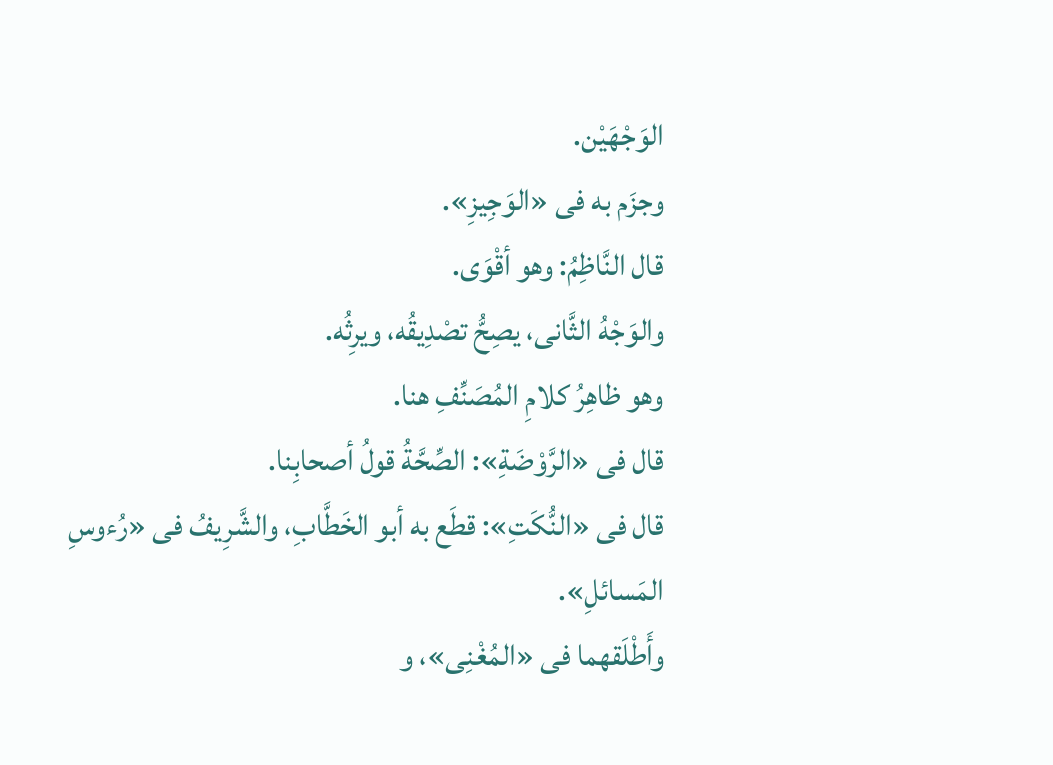الوَجْهَيْن.
وجزَم به فى «الوَجِيزِ».
قال النَّاظِمُ: وهو أقْوَى.
والوَجْهُ الثَّانى، يصِحُّ تصْدِيقُه، ويرِثُه.
وهو ظاهِرُ كلامِ المُصَنِّفِ هنا.
قال فى «الرَّوْضَةِ»: الصِّحَّةُ قولُ أصحابِنا.
قال فى «النُّكَتِ»: قطَع به أبو الخَطَّابِ، والشَّرِيفُ فى «رُءوسِ المَسائلِ».
وأَطْلَقهما فى «المُغْنِى»، و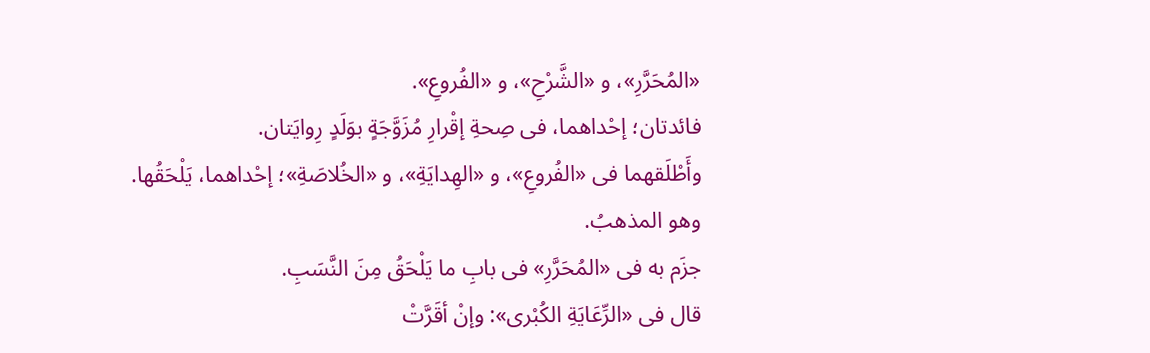«المُحَرَّرِ»، و «الشَّرْحِ»، و «الفُروعِ».
فائدتان؛ إحْداهما، فى صِحةِ إقْرارِ مُزَوَّجَةٍ بوَلَدٍ رِوايَتان.
وأَطْلَقهما فى «الفُروعِ»، و «الهِدايَةِ»، و «الخُلاصَةِ»؛ إحْداهما، يَلْحَقُها.
وهو المذهبُ.
جزَم به فى «المُحَرَّرِ» فى بابِ ما يَلْحَقُ مِنَ النَّسَبِ.
قال فى «الرِّعَايَةِ الكُبْرى»: وإنْ أقَرَّتْ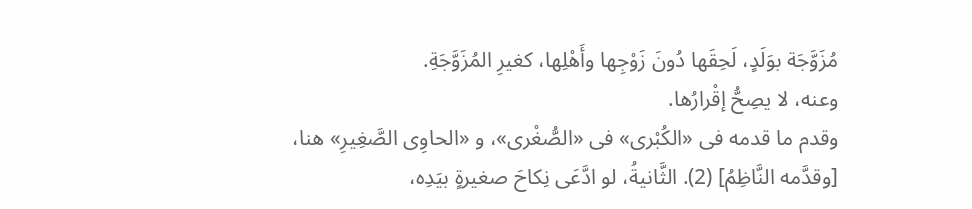مُزَوَّجَة بوَلَدٍ، لَحِقَها دُونَ زَوْجِها وأَهْلِها، كغيرِ المُزَوَّجَةِ.
وعنه، لا يصِحُّ إقْرارُها.
وقدم ما قدمه فى «الكُبْرى» فى «الصُّغْرى»، و «الحاوِى الصَّغِيرِ» هنا، [وقدَّمه النَّاظِمُ] (2). الثَّانيةُ، لو ادَّعَى نِكاحَ صغيرةٍ بيَدِه،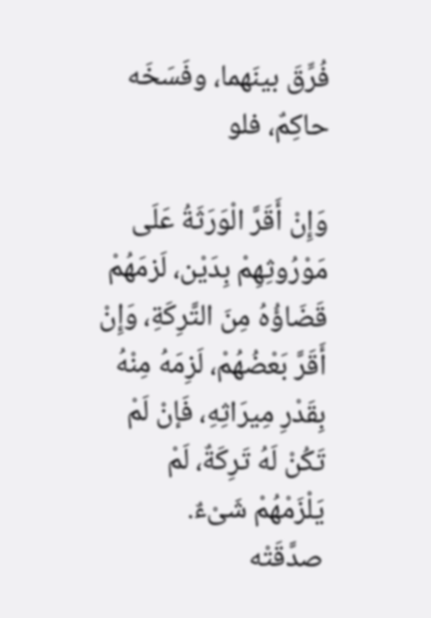فُرِّقَ بينَهما، وفَسَخَه حاكِمٌ، فلو

وَإِنْ أَقَرَّ الْوَرَثَةُ عَلَى مَوْرُوثِهِمْ بِدَيْن، لَزمَهُمْ قَضَاؤُهُ مِنَ التَّرِكَةِ، وَإِنْ أَقَرَّ بَعْضُهُمْ، لَزِمَهُ مِنْهُ بِقَدْرِ مِيرَاثِهِ، فَإنْ لَمْ تَكُنْ لَهُ تَرِكَةٌ، لَمْ يَلْزَمْهُمْ شَىْءٌ.
صدَّقَتْه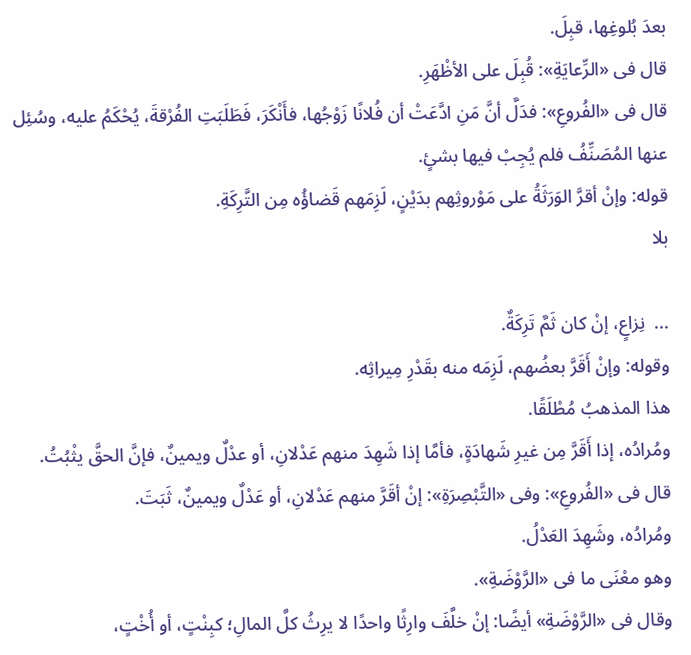بعدَ بُلوغِها، قبِلَ.
قال فى «الرِّعايَةِ»: قُبِلَ على الأظْهَرِ.
قال فى «الفُروعِ»: فدَلَّ أنَّ مَنِ ادَّعَتْ أن فُلانًا زَوْجُها، فأَنْكَرَ، فَطَلَبَتِ الفُرْقةَ، يُحْكَمُ عليه، وسُئِل عنها المُصَنِّفُ فلم يُجِبْ فيها بشئٍ.
قوله: وإنْ أقرَّ الوَرَثَةُ على مَوْروثِهم بدَيْنٍ، لَزِمَهم قَضاؤُه مِن التَّرِكَةِ.
بلا

...  نِزاعٍ، إنْ كان ثَمَّ تَرِكَةٌ.
وقوله: وإنْ أَقَرَّ بعضُهم، لَزِمَه منه بقَدْرِ مِيراثِه.
هذا المذهبُ مُطْلَقًا.
ومُرادُه، إذا أَقَرَّ مِن غيرِ شَهادَةٍ، فأمَّا إذا شَهِدَ منهم عَدْلانِ، أو عدْلٌ ويمينٌ، فإنَّ الحقَّ يثْبُتُ.
قال فى «الفُروعِ»: وفى «التَّبْصِرَةِ»: إنْ أقَرَّ منهم عَدْلانِ، أو عَدْلٌ ويمينٌ، ثَبَتَ.
ومُرادُه، وشَهِدَ العَدْلُ.
وهو معْنَى ما فى «الرَّوْضَةِ».
وقال فى «الرَّوْضَةِ» أيضًا: إنْ خلَّفَ وارِثًا واحدًا لا يرِثُ كلَّ المالِ؛ كبِنْتٍ، أو أُخْتٍ،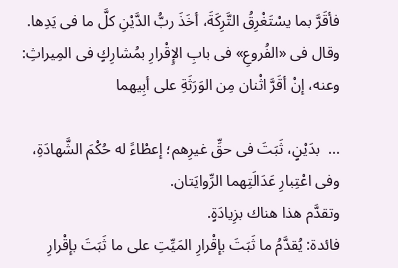فأقَرَّ بما يسْتَغْرِقُ التَّرِكَةَ، أخَذَ ربُّ الدَّيْنِ كلَّ ما فى يَدِها.
وقال فى «الفُروعِ» فى بابِ الإِقْرارِ بمُشارِكٍ فى المِيراثِ: وعنه، إنْ أقَرَّ اثْنان مِن الوَرَثَةِ على أبِيهما

...  بدَيْنٍ، ثَبَتَ فى حقِّ غيرِهم؛ إعطْاءً له حُكْمَ الشَّهادَةِ، وفى اعْتِبارِ عَدَالَتِهما الرِّوايَتان.
وتقدَّم هذا هناك بزِيادَةٍ.
فائدة: يُقدَّمُ ما ثَبَتَ بإقْرارِ المَيِّتِ على ما ثَبَتَ بإقْرارِ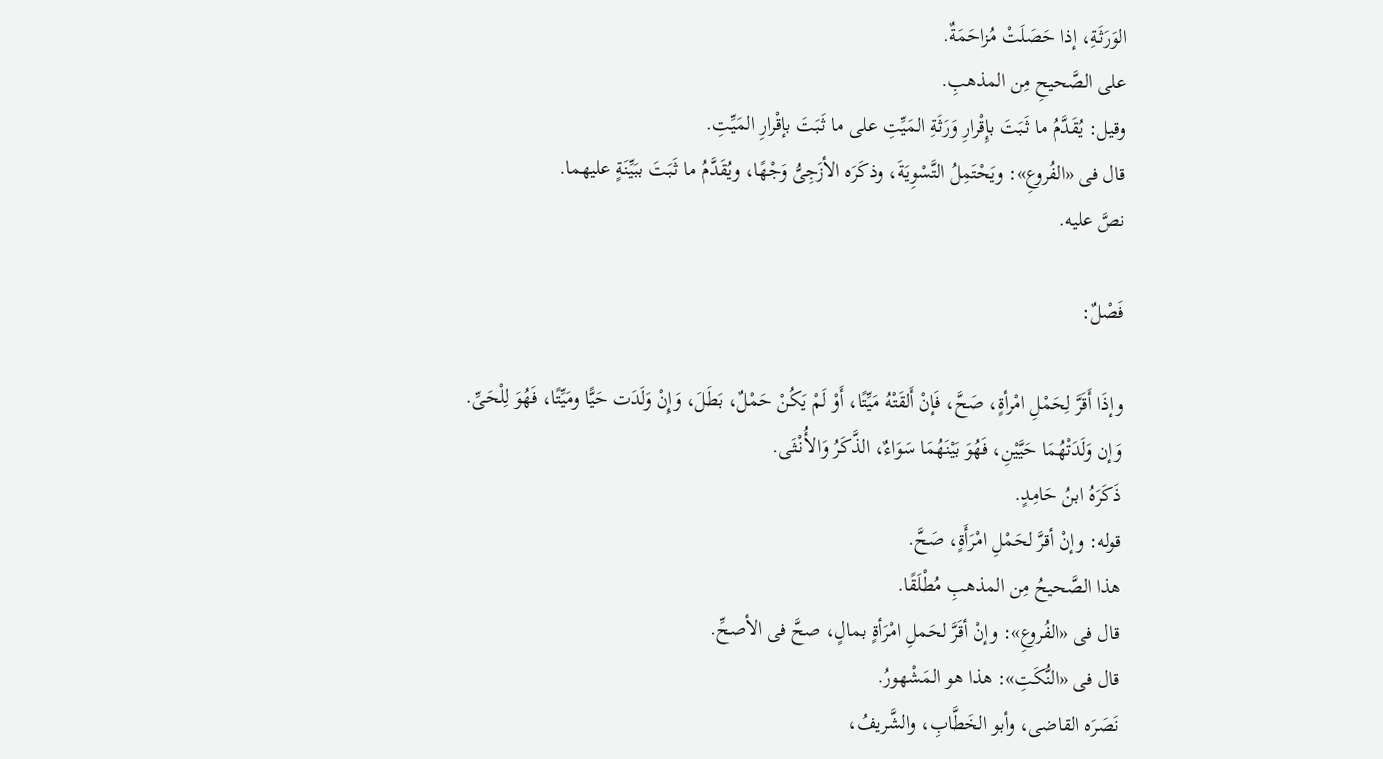الوَرَثَةِ، إذا حَصَلَتْ مُزاحَمَةٌ.
على الصَّحيحِ مِن المذهبِ.
وقيل: يُقَدَّمُ ما ثَبَتَ بإِقْرارِ وَرَثَةِ المَيِّتِ على ما ثَبَتَ بإقْرارِ المَيِّتِ.
قال فى «الفُروعِ»: ويَحْتَمِلُ التَّسْوِيَةَ، وذكَرَه الأزَجِىُّ وَجْهًا، ويُقَدَّمُ ما ثَبَتَ ببَيِّنَةٍ عليهما.
نصَّ عليه.

فَصْلٌ:

وإذَا أَقَرَّ لِحَمْلِ امْرأةٍ، صَحَّ، فَإنْ أَلقَتْهُ مَيِّتًا، أَوْ لَمْ يَكُنْ حَمْلٌ، بَطَلَ، وَإِنْ وَلَدَت حَيًّا ومَيِّتًا، فَهُوَ لِلْحَىِّ.
وَإن وَلَدَتْهُمَا حَيَّيْنِ، فَهُوَ بَيْنَهُمَا سَوَاءٌ، الذَّكَرُ وَالأُنْثَى.
ذَكَرَهُ ابنُ حَامِدٍ.
قوله: وإنْ أقرَّ لحَمْلِ امْرَأَةٍ، صَحَّ.
هذا الصَّحيحُ مِن المذهبِ مُطْلَقًا.
قال فى «الفُروعِ»: وإنْ أقَرَّ لحَملِ امْرَأةٍ بمالٍ، صحَّ فى الأصحِّ.
قال فى «النُّكَتِ»: هذا هو المَشْهورُ.
نَصَرَه القاضى، وأبو الخَطَّابِ، والشَّريفُ،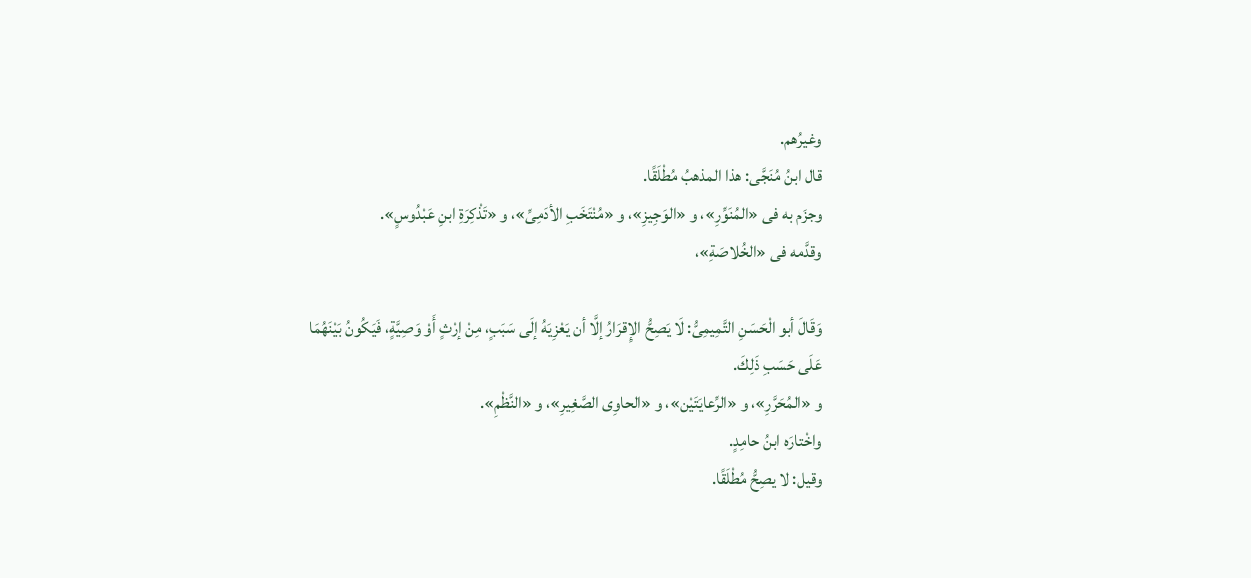وغيرُهم.
قال ابنُ مُنَجَّى: هذا المذهبُ مُطْلَقًا.
وجزَم به فى «المُنَوِّرِ»، و «الوَجِيزِ»، و «مُنْتَخَبِ الأدَمِىِّ»، و «تَذْكِرَةِ ابنِ عَبْدُوسٍ».
وقدَّمه فى «الخُلاصَةِ»،

وَقَالَ أبو الْحَسَنِ التَّمِيمِىُّ: لَا يَصِحُّ الإِقرَارُ إلَّا أن يَعْزِيَهُ إلَى سَبَبٍ، مِنْ إرْثٍ أَوْ وَصِيَّةٍ، فَيَكُونُ بَيْنَهُمَا عَلَى حَسَبِ ذَلِكَ.
و «المُحَرَّرِ»، و «الرِّعايَتَيْن»، و «الحاوِى الصَّغِيرِ»، و «النَّظْمِ».
واخْتارَه ابنُ حامِدٍ.
وقيل: لا يصِحُّ مُطْلَقًا.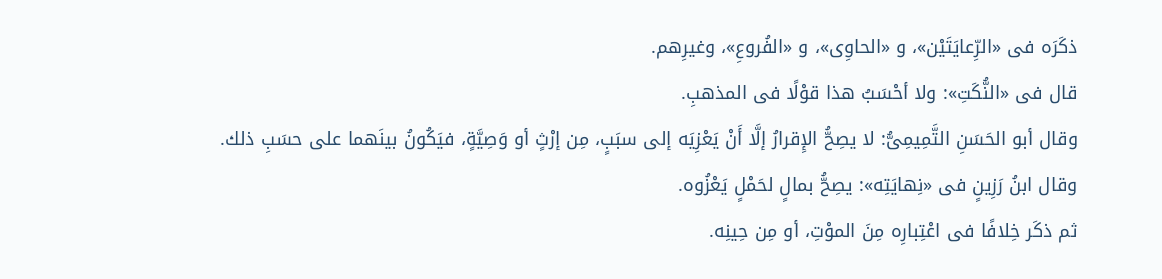ذكَرَه فى «الرِّعايَتَيْن»، و «الحاوِى»، و «الفُروعِ»، وغيرِهم.
قال فى «النُّكَتِ»: ولا أحْسَبُ هذا قوْلًا فى المذهبِ.
وقال أبو الحَسَنِ التَّمِيمِىُّ: لا يصِحُّ الإِقرارُ إلَّا أَنْ يَعْزِيَه إلى سبَبٍ، مِن إرْثٍ أو وَصِيَّةٍ، فيَكُونُ بينَهما على حسَبِ ذلك.
وقال ابنُ رَزِينٍ فى «نِهايَتِه»: يصِحُّ بمالٍ لحَمْلٍ يَعْزُوه.
ثم ذكَر خِلافًا فى اعْتِبارِه مِنَ الموْتِ، أو مِن حِينِه.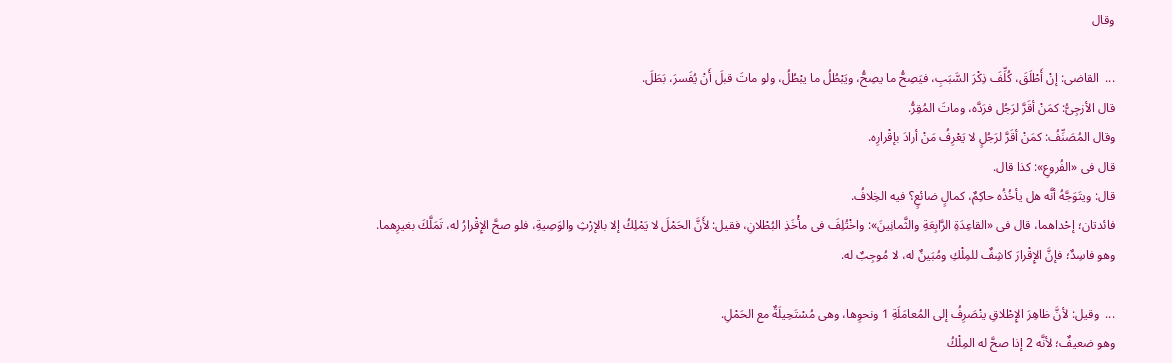وقال

...  القاضى: إنْ أَطْلَقَ، كُلِّفَ ذِكْرَ السَّبَبِ، فيَصِحُّ ما يصِحُّ، ويَبْطُلُ ما يبْطُلُ، ولو ماتَ قبلَ أَنْ يُفَسرَ، بَطَلَ.
قال الأزجِىُّ: كمَنْ أقَرَّ لرَجُل فرَدَّه، وماتَ المُقِرُّ.
وقال المُصَنِّفُ: كمَنْ أقَرَّ لرَجُلٍ لا يَعْرِفُ مَنْ أرادَ بإقْرارِه.
قال فى «الفُروعِ»: كذا قال.
قال: ويتَوَجَّهُ أنَّه هل يأخُذُه حاكِمٌ، كمالٍ ضائعٍ؟ فيه الخِلافُ.
فائدتان؛ إحْداهما، قال فى «القاعِدَةِ الرَّابِعَةِ والثَّمانِينَ»: واخْتُلِفَ فى مأْخَذِ البُطْلانِ، فقيل: لأَنَّ الحَمْلَ لا يَمْلِكُ إلا بالإرْثِ والوَصِيةِ، فلو صحَّ الإِقْرارُ له، تَمَلَّكَ بغيرِهما.
وهو فاسِدٌ؛ فإنَّ الإِقْرارَ كاشِفٌ للمِلْكِ ومُبَينٌ له، لا مُوجِبٌ له.

...  وقيل: لأنَّ ظاهِرَ الإِطْلاقِ ينْصَرِفُ إلى المُعامَلَةِ 1 ونحوِها، وهى مُسْتَحِيلَةٌ مع الحَمْلِ.
وهو ضعيفٌ؛ لأنَّه 2 إذا صحَّ له المِلْكُ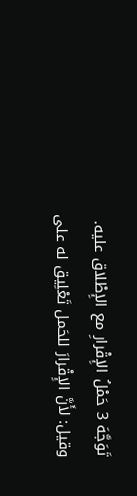تَوَجَّهَ 3 حَمْلُ الإِقْرارِ مع الإِطْلاق عليه.
وقيل: لأَنَّ الإِقْرارَ للحَمل تَعْلِيق له على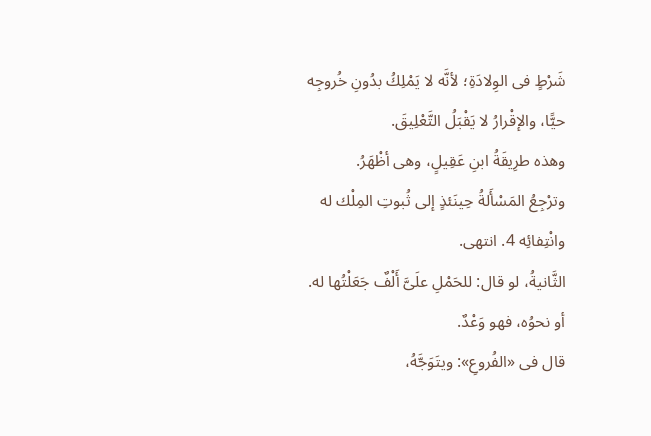شَرْطٍ فى الوِلادَةِ؛ لأنَّه لا يَمْلِكُ بدُونِ خُروجِه حيًّا، والإقْرارُ لا يَقْبَلُ التَّعْلِيقَ.
وهذه طرِيقَةُ ابنِ عَقِيلٍ، وهى أظْهَرُ.
وترْجِعُ المَسْأَلةُ حِينَئذٍ إلى ثُبوتِ المِلْك له وانْتِفائِه 4. انتهى.
الثَّانيةُ، لو قال: للحَمْلِ علَىَّ أَلْفٌ جَعَلْتُها له.
أو نحوُه، فهو وَعْدٌ.
قال فى «الفُروعِ»: ويتَوَجَّهُ،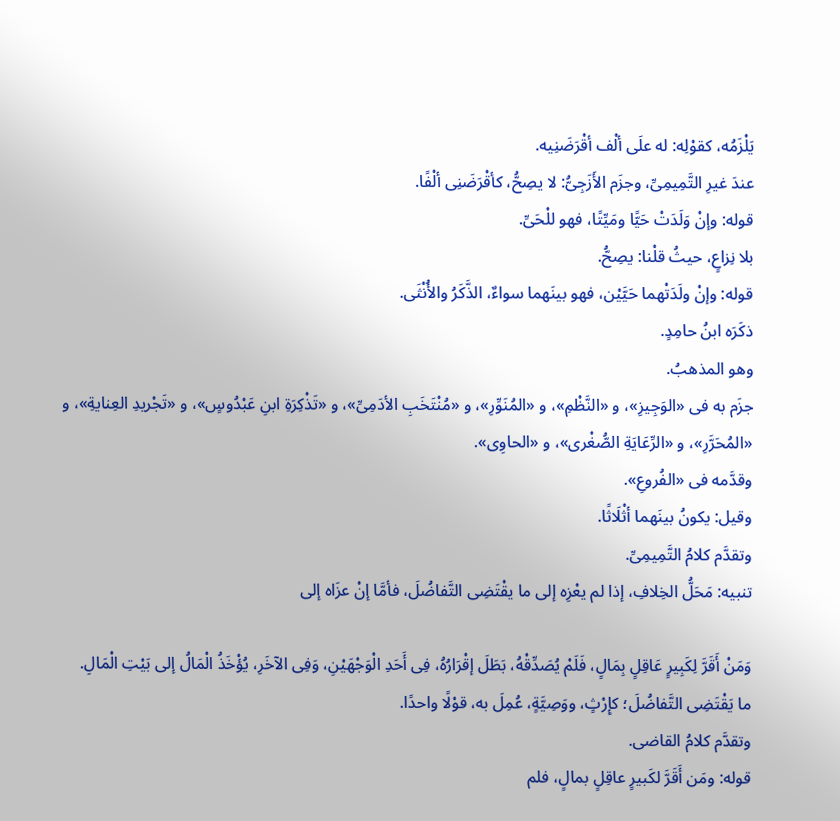يَلْزَمُه، كقوْلِه: له علَى ألْف أقْرَضَنِيه.
عندَ غيرِ التَّمِيمِىِّ، وجزَم الأَزَجِىُّ: لا يصِحُّ، كأقْرَضَنِى ألْفًا.
قوله: وإنْ وَلَدَتْ حَيًّا ومَيِّتًا، فهو للْحَىِّ.
بلا نِزاعٍ، حيثُ قلْنا: يصِحُّ.
قوله: وإنْ ولَدَتْهما حَيَّيْن، فهو بينَهما سواءٌ، الذَّكَرُ والأُنْثَى.
ذكَرَه ابنُ حامِدٍ.
وهو المذهبُ.
جزَم به فى «الوَجِيزِ»، و «النَّظْمِ»، و «المُنَوِّرِ»، و «مُنْتَخَبِ الأدَمِىِّ»، و «تَذْكِرَةِ ابنِ عَبْدُوسٍ»، و «تَجْريدِ العِنايةِ»، و «المُحَرَّرِ»، و «الرِّعَايَةِ الصُّغْرى»، و «الحاوِى».
وقدَّمه فى «الفُروعِ».
وقيل: يكونُ بينَهما أثْلَاثًا.
وتقدَّم كلامُ التَّمِيمِىِّ.
تنبيه: مَحَلُّ الخِلافِ، إذا لم يعْزِه إلى ما يقْتَضِى التَّفاضُلَ، فأمَّا إنْ عزَاه إلى

وَمَنْ أَقَرَّ لِكَبِيرٍ عَاقِلٍ بِمَالٍ، فَلَمْ يُصَدِّقْهُ، بَطَلَ إقْرَارُهُ، فِى أَحَدِ الْوَجْهَيْنِ، وَفِى الآخَرِ، يُؤْخَذُ الْمَالُ إلى بَيْتِ الْمَالِ.
ما يَقْتَضِى التَّفاضُلَ؛ كإِرْثٍ، ووَصِيَّةٍ، عُمِلَ به، قوْلًا واحدًا.
وتقدَّم كلامُ القاضى.
قوله: ومَن أَقَرَّ لكَبيرٍ عاقِلٍ بمالٍ، فلم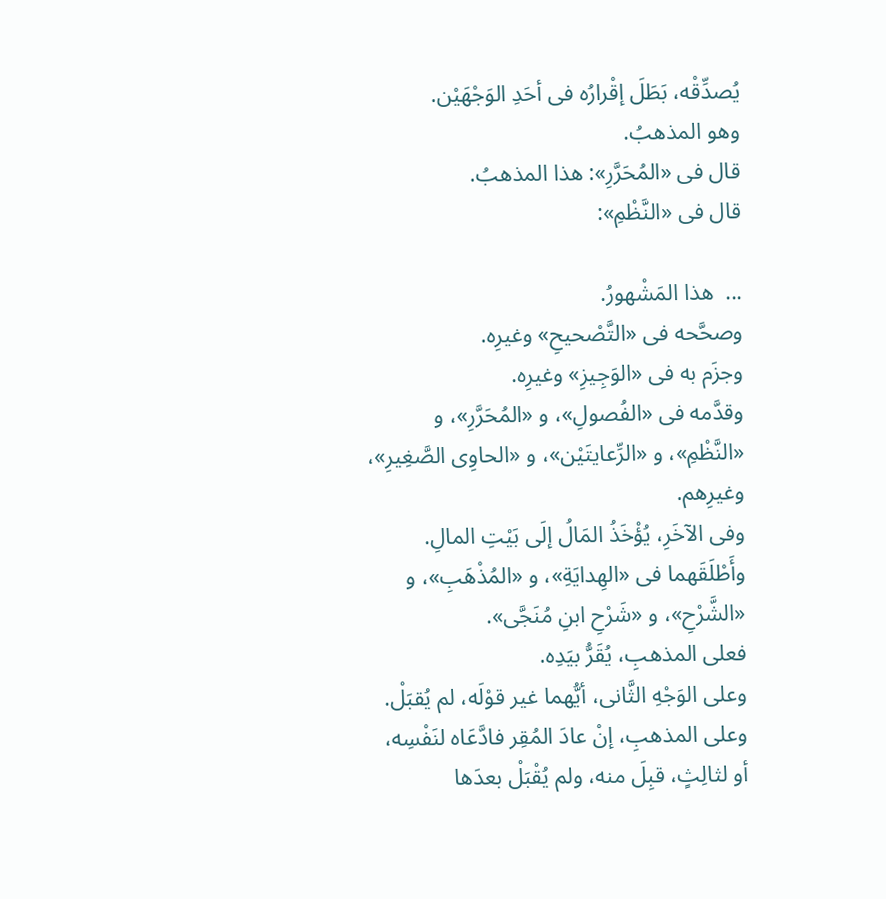يُصدِّقْه، بَطَلَ إقْرارُه فى أحَدِ الوَجْهَيْن.
وهو المذهبُ.
قال فى «المُحَرَّرِ»: هذا المذهبُ.
قال فى «النَّظْمِ»:

...  هذا المَشْهورُ.
وصحَّحه فى «التَّصْحيحِ» وغيرِه.
وجزَم به فى «الوَجِيزِ» وغيرِه.
وقدَّمه فى «الفُصولِ»، و «المُحَرَّرِ»، و «النَّظْمِ»، و «الرِّعايتَيْن»، و «الحاوِى الصَّغِيرِ»، وغيرِهم.
وفى الآخَرِ، يُؤْخَذُ المَالُ إلَى بَيْتِ المالِ.
وأَطْلَقَهما فى «الهِدايَةِ»، و «المُذْهَبِ»، و «الشَّرْحِ»، و «شَرْحِ ابنِ مُنَجَّى».
فعلى المذهبِ، يُقَرُّ بيَدِه.
وعلى الوَجْهِ الثَّانى، أيُّهما غير قوْلَه، لم يُقبَلْ.
وعلى المذهبِ، إنْ عادَ المُقِر فادَّعَاه لنَفْسِه، أو لثالِثٍ، قبِلَ منه، ولم يُقْبَلْ بعدَها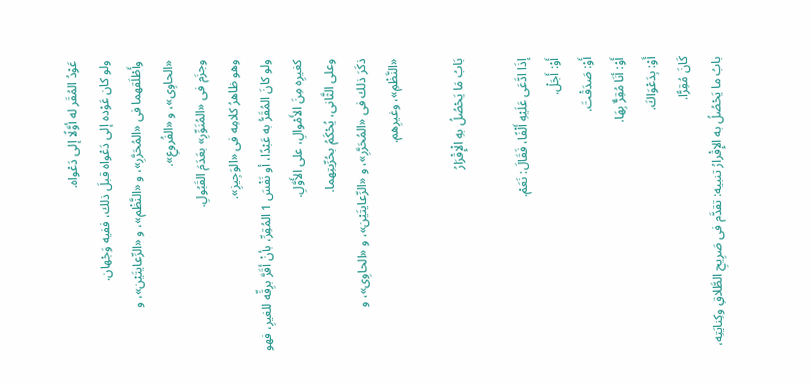عَوْدُ المُقَر له أوَّلًا إلى دَعْواه.
ولو كان عَوْده إلى دَعْواه قبلَ ذلك، ففيه وَجْهان.
وأَطْلَقهما فى «المُحَرَّرِ»، و «النَّظْم»، و «الرِّعايتَيْن»، و «الحاوِى»، و «الفُروعِ».
وجزَم فى «المُنَوِّرِ» بعَدَمَ القَبُولِ.
وهو ظاهرُ كلامِه فى «الوَجِيزِ».
ولو كانَ المُقَرُّ به عَبْدًا، أو نَفْسَ 1 المُقِرِّ، بأنْ أقَرَّ برِقِّه للغيرِ، فهو كغيرِه مِنَ الأَمْوالِ، على الأَوَّلِ.
وعلى الثَّانى، يُحْكَمُ بحُرِّيتِهما.
ذكَرَ ذلك فى «المُحَرَّرِ»، و «الرِّعايتَيْن»، و «الحاوِى»، و «النَّظْمِ»، وغيرِهم.

بَابُ مَا يَحْصُلُ بهِ الْإِقْرَارُ

إذَا ادَّعَى عَلَيْهِ أَلْفًا، فَقَالَ: نَعَمْ.
أَوْ: أَجَلْ.
أَوْ: صَدَقْتَ.
أَوْ: أنَا مُقِرٌّ بِهَا.
أَوْ: بِدَعْوَاكَ.
كَانَ مُقِرًّا.
بابُ ما يَحْصُلُ به الإِقْرارُ تنبيه: تقدَّم فى صَرِيحِ الطَّلاقِ وكِنايَتِه،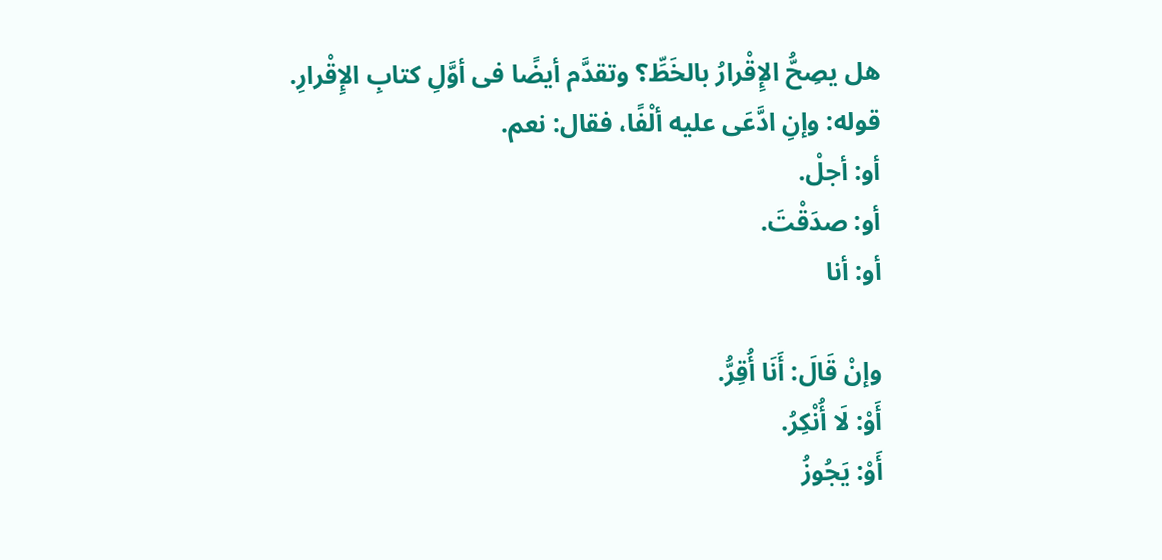هل يصِحُّ الإِقْرارُ بالخَطِّ؟ وتقدَّم أيضًا فى أوَّلِ كتابِ الإِقْرارِ.
قوله: وإنِ ادَّعَى عليه ألْفًا، فقال: نعم.
أو: أجلْ.
أو: صدَقْتَ.
أو: أنا

وإنْ قَالَ: أَنَا أُقِرُّ.
أَوْ: لَا أُنْكِرُ.
أَوْ: يَجُوزُ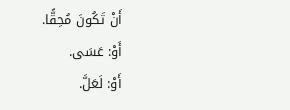أَنْ تَكُونَ مُحِقًّا.
أَوْ: عَسَى.
أَوْ: لَعَلَّ.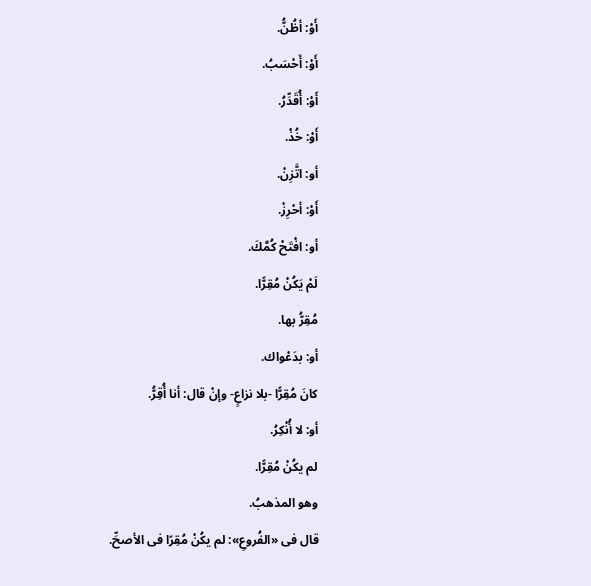أَوْ: أظُنُّ.
أَوْ: أَحْسَبُ.
أَوْ: أُقَدِّرُ.
أَوْ: خُذْ.
أو: اتَّزِنْ.
أَوْ: أحْرِزْ.
أو: افْتَحْ كُمَّكَ.
لَمْ يَكُنْ مُقِرًّا.
مُقِرُّ بها.
أو: بدَعْواك.
كانَ مُقِرًّا -بلا نزاعٍ- وإنْ قال: أنا أُقِرُّ.
أو: لا أُنْكِرُ.
لم يكُنْ مُقِرًّا.
وهو المذهبُ.
قال فى «الفُروعِ»: لم يكُنْ مُقِرًا فى الأصحِّ.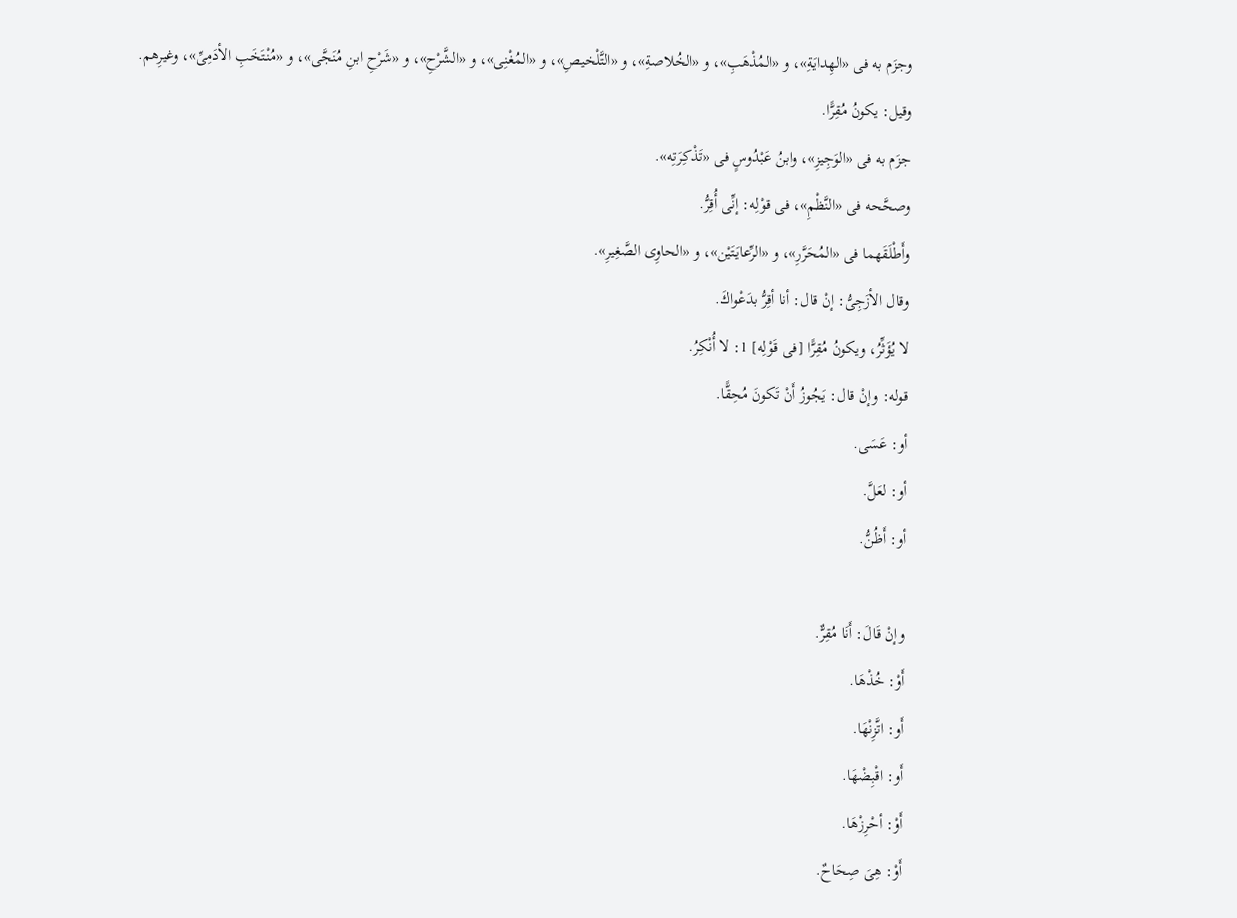وجزَم به فى «الهِدايَةِ»، و «المُذْهَبِ»، و «الخُلاصةِ»، و «التَّلْخيصِ»، و «المُغْنِى»، و «الشَّرْحِ»، و «شَرْحِ ابنِ مُنَجَّى»، و «مُنْتَخَبِ الأدَمِىِّ»، وغيرِهم.
وقيل: يكونُ مُقِرًّا.
جزَم به فى «الوَجِيزِ»، وابنُ عَبْدُوسٍ فى «تَذْكِرَتِه».
وصحَّحه فى «النَّظْمِ»، فى قوْلِه: إنِّى أُقِرُّ.
وأَطْلَقَهما فى «المُحَرَّرِ»، و «الرِّعايَتَيْن»، و «الحاوِى الصَّغِيرِ».
وقال الأزَجِىُّ: إنْ قال: أنا أقِرُّ بدَعْواكَ.
لا يُؤَثِّرُ، ويكونُ مُقِرًّا [فى قَوْلِه] 1: لا أُنْكِرُ.
قوله: وإنْ قال: يَجُوزُ أَنْ تَكونَ مُحِقًّا.
أو: عَسَى.
أو: لعَلَّ.
أو: أَظُنُّ.

وإنْ قَالَ: أَنَا مُقِرٌّ.
أَوْ: خُذْهَا.
أَو: اتَّزِنْهَا.
أَو: اقْبِضْهَا.
أَوْ: أحْرِزْهَا.
أَوْ: هِىَ صِحَاحٌ.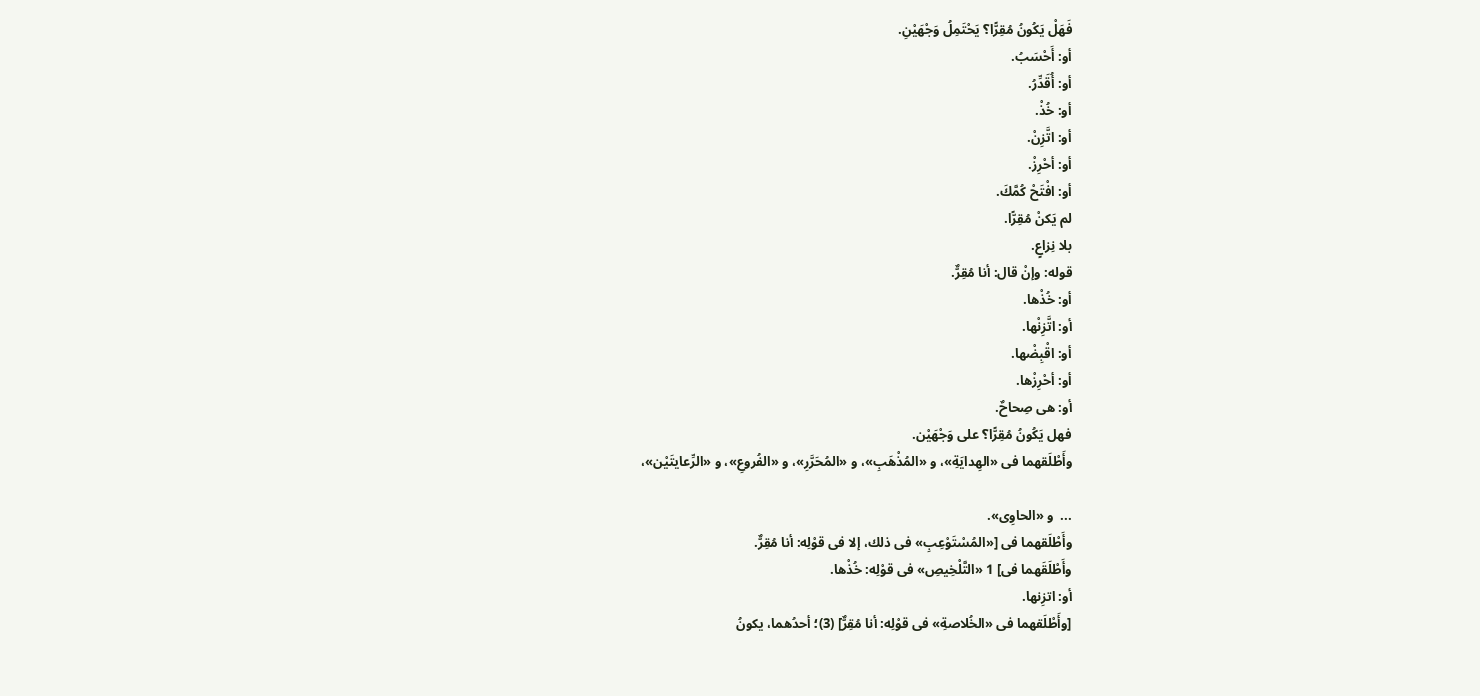فَهَلْ يَكُونُ مُقِرًّا؟ يَحْتَمِلُ وَجْهَيْنِ.
أو: أَحْسَبُ.
أو: أُقَدِّرُ.
أو: خُذْ.
أو: اتَّزِنْ.
أو: أحْرِزْ.
أو: افْتَحْ كُمَّكَ.
لم يَكنْ مُقِرًّا.
بلا نِزاعٍ.
قوله: وإنْ قال: أنا مُقِرٌّ.
أو: خُذْها.
أو: اتَّزِنْها.
أو: اقْبِضْها.
أو: أحْرِزْها.
أو: هى صِحاحٌ.
فهل يَكُونُ مُقِرًّا؟ على وَجْهَيْن.
وأَطْلَقهما فى «الهِدايَةِ»، و «المُذْهَبِ»، و «المُحَرَّرِ»، و «الفُروعِ»، و «الرِّعايتَيْن»،

...  و «الحاوِى».
وأَطْلَقهما فى [«المُسْتَوْعِبِ» فى ذلك، إلا فى قوْلِه: أنا مُقِرٌّ.
وأَطْلَقَهما فى] 1 «التَّلْخِيصِ» فى قوْلِه: خُذْها.
أو: اتزِنها.
[وأَطْلَقهما فى «الخُلاصةِ» فى قوْلِه: أنا مُقِرٌّ] (3)؛ أحدُهما، يكونُ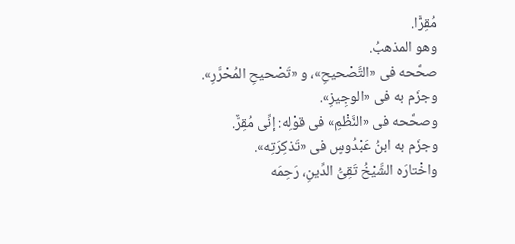مُقِرًّا.
وهو المذهبُ.
صحَّحه فى «التَّصْحيحِ»، و «تَصْحيحِ المُحْرَّرِ».
وجزَم به فى «الوجِيزِ».
وصحَّحه فى «النَّظْمِ» فى قوْلِه: إنِّى مُقِرٌّ.
وجزَم به ابنُ عَبْدُوسٍ فى «تَذكِرَتِه».
واخْتارَه الشَّيْخُ تَقِىُّ الدِّينِ، رَحِمَه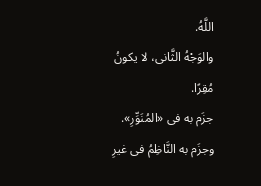اللَّهُ.
والوَجْهُ الثَّانى، لا يكونُ مُقِرًا.
جزَم به فى «المُنَوِّرِ».
وجزَم به النَّاظِمُ فى غيرِ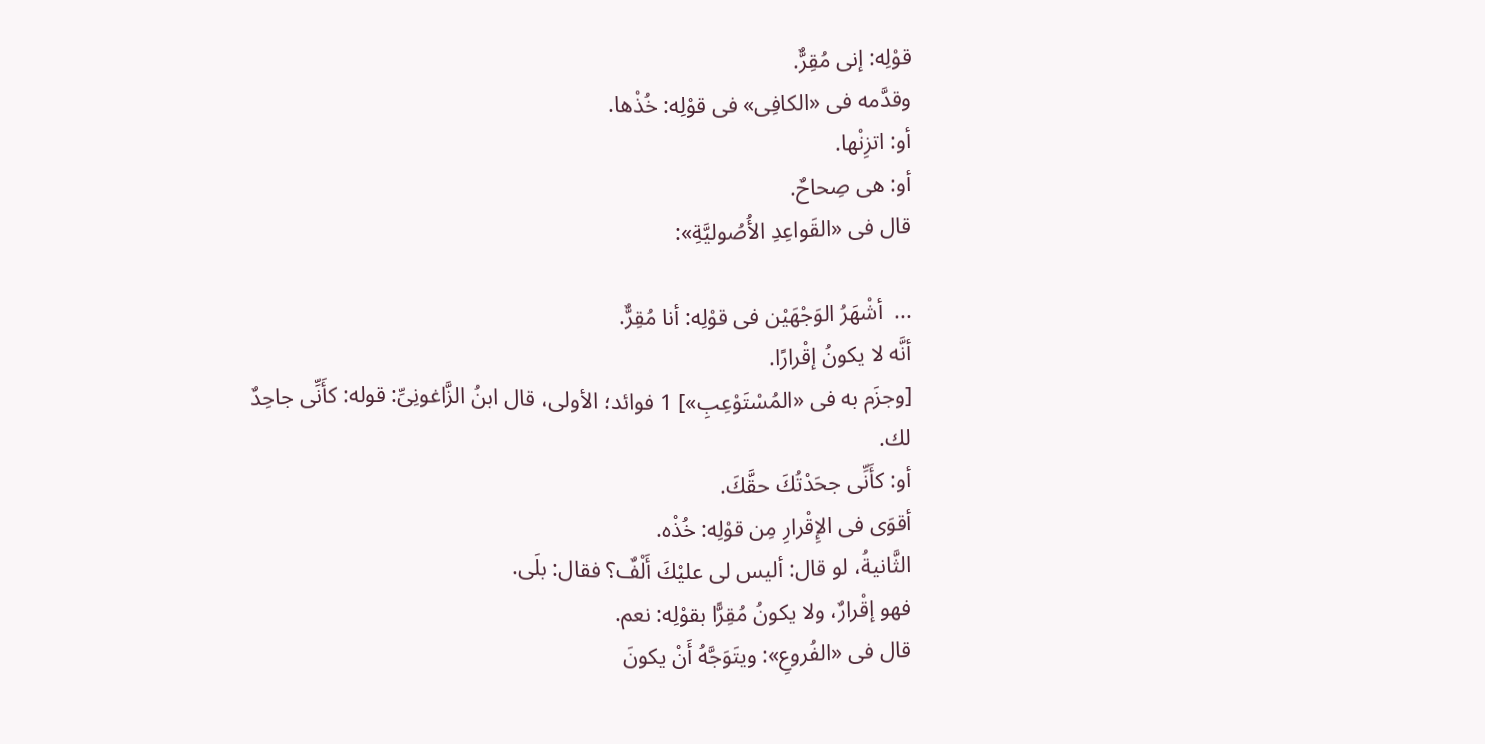قوْلِه: إنى مُقِرٌّ.
وقدَّمه فى «الكافِى» فى قوْلِه: خُذْها.
أو: اتزِنْها.
أو: هى صِحاحٌ.
قال فى «القَواعِدِ الأُصُوليَّةِ»:

...  أشْهَرُ الوَجْهَيْن فى قوْلِه: أنا مُقِرٌّ.
أنَّه لا يكونُ إقْرارًا.
[وجزَم به فى «المُسْتَوْعِبِ»] 1 فوائد؛ الأولى، قال ابنُ الزَّاغونِىِّ: قوله: كأَنِّى جاحِدٌ لك.
أو: كأَنِّى جحَدْتُكَ حقَّكَ.
أقوَى فى الإِقْرارِ مِن قوْلِه: خُذْه.
الثَّانيةُ، لو قال: أليس لى عليْكَ أَلْفٌ؟ فقال: بلَى.
فهو إقْرارٌ، ولا يكونُ مُقِرًّا بقوْلِه: نعم.
قال فى «الفُروعِ»: ويتَوَجَّهُ أَنْ يكونَ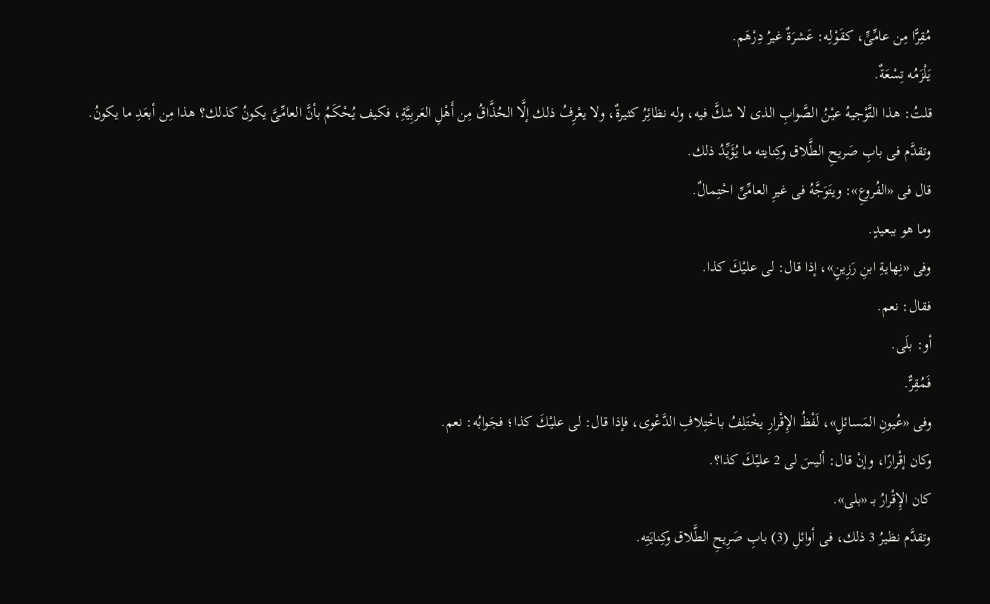مُقِرًّا مِن عامِّىٍّ، كقَوْلِه: عَشرَةٌ غيرُ دِرْهَم.
يَلْزَمُه تِسْعَةٌ.
قلتُ: هذا التَّوْجيهُ عيْنُ الصَّوابِ الذى لا شكَّ فيه، وله نظائِرُ كثيرةٌ، ولا يعْرِفُ ذلك إلَّا الحُذَّاقُ مِن أَهْلِ العَربِيَّةِ، فكيف يُحْكَمُ بأنَّ العامِّىَّ يكونُ كذلك؟ هذا مِن أبعَدِ ما يكونُ.
وتقدَّم فى بابِ صَريحِ الطَّلاق وكِنايته ما يُؤَيِّدُ ذلك.
قال فى «الفُروعِ»: ويتَوَجَّهُ فى غيرِ العامِّىِّ احْتِمالٌ.
وما هو ببعيدٍ.
وفى «نِهايةِ ابنِ رَزِينٍ»، إذا قال: لى عليْكَ كذا.
فقال: نعم.
أو: بلَى.
فَمُقِرٌّ.
وفى «عُيونِ المَسائلِ»، لَفْظُ الإِقْرارِ يخْتَلِفُ باخْتِلافِ الدَّعْوى، فإذا قال: لى عليْكَ كذا؛ فجَوابُه: نعم.
وكان إقْرارًا، وإنْ قال: أليسَ لى 2 عليْكَ كذا؟.
كان الإِقْرارُ بـ «بلى».
وتقدَّم نظيرُ 3 ذلك، فى أوائلِ (3) بابِ صَرِيحِ الطَّلاق وكِنايَتِه.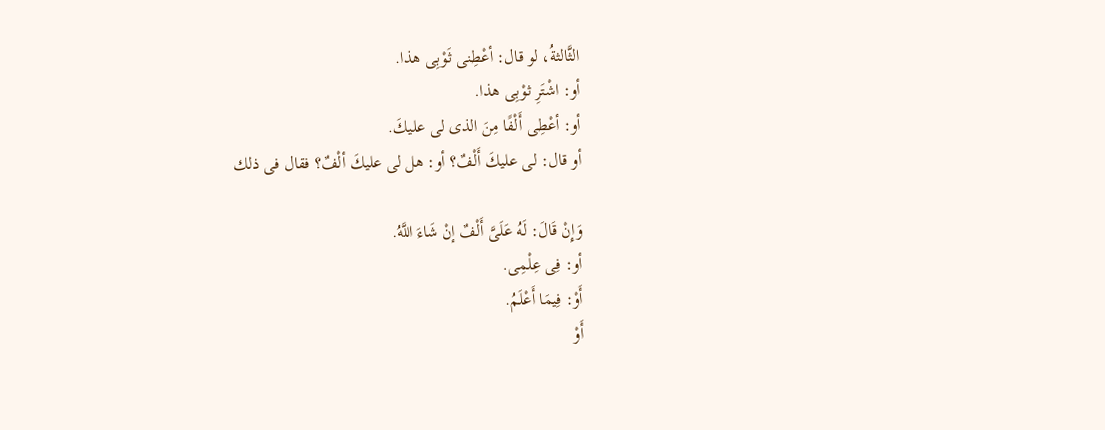الثَّالثةُ، لو قال: أعْطِنى ثَوْبِى هذا.
أو: اشْتَرِ ثوْبِى هذا.
أو: أعْطِى أَلْفًا مِنَ الذى لى عليكَ.
أو قال: لى عليكَ أَلْفٌ؟ أو: هل لى عليكَ ألْفٌ؟ فقال فى ذلك

وَإِنْ قَالَ: لَهُ عَلَىَّ أَلْفٌ إنْ شَاءَ اللَّهُ.
أو: فِى عِلْمِى.
أَوْ: فِيمَا أَعْلَمُ.
أَوْ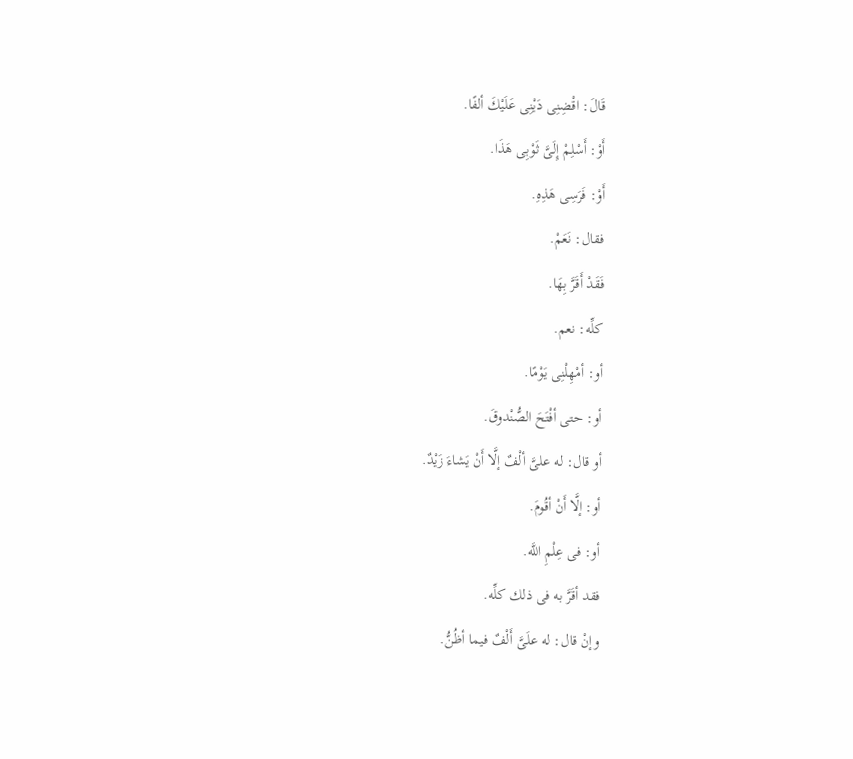قَالَ: اقْضِنِى دَيْنِى عَلَيْكَ ألفًا.
أَوْ: أَسْلِمْ إِلَىَّ ثَوْبِى هَذَا.
أَوْ: فَرَسِى هَذِهِ.
فقال: نَعَمْ.
فَقَدْ أَقَرَّ بِهَا.
كلِّه: نعم.
أو: أمْهِلْنِى يَوْمًا.
أو: حتى أفْتَحَ الصُّنْدوقَ.
أو قال: له علىَّ ألْفٌ إلَّا أَنْ يَشاءَ زَيْدٌ.
أو: إلَّا أَنْ أقُومَ.
أو: فى عِلْمِ اللَّه.
فقد أقَرَّ به فى ذلك كلِّه.
وإنْ قال: له علَىَّ أَلْفٌ فيما أظُنُّ.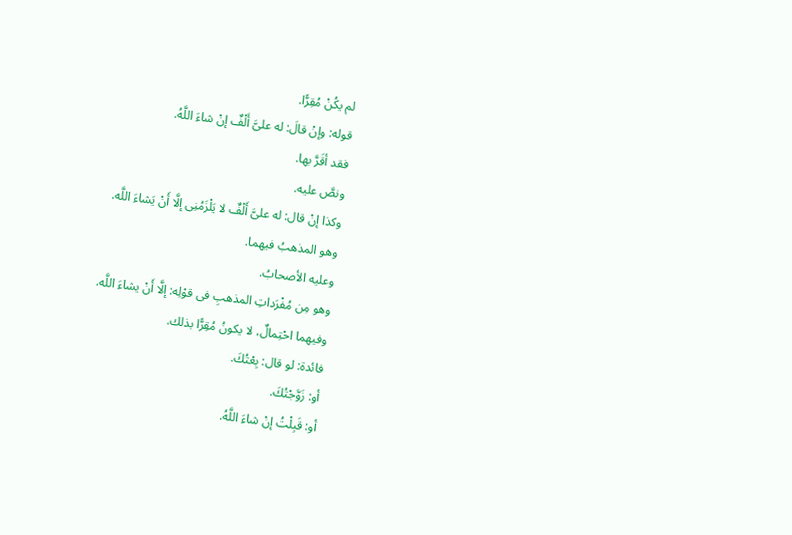لم يكُنْ مُقِرًّا.
قوله: وإنْ قالَ: له علىَّ أَلْفٌ إنْ شاءَ اللَّهُ.
فقد أقَرَّ بها.
ونصَّ عليه.
وكذا إنْ قال: له علىَّ أَلْفٌ لا يَلْزَمُنِى إلَّا أَنْ يَشاءَ اللَّه.
وهو المذهبُ فيهما.
وعليه الأصحابُ.
وهو مِن مُفْرَداتِ المذهبِ فى قوْلِه: إلَّا أَنْ يشاءَ اللَّه.
وفيهما احْتِمالٌ، لا يكونُ مُقِرًّا بذلك.
فائدة: لو قال: بِعْتُكَ.
أو: زَوَّجْتُكَ.
أو: قَبِلْتُ إنْ شاءَ اللَّهُ.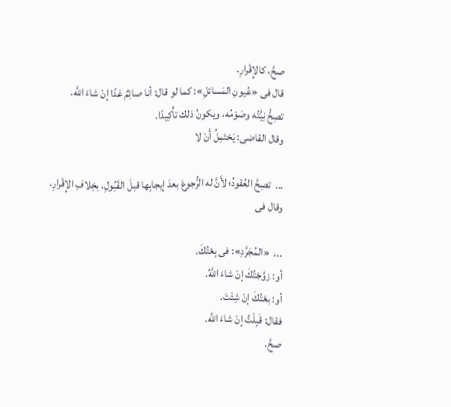صحَّ، كالإِقْرارِ.
قال فى «عُيونِ المَسائلِ»: كما لو قال: أنا صائِمٌ غدًا إنْ شاءَ اللَّه.
تصِحُّ نِيَّتُه وصَوْمُه، ويكونُ ذلك تأْكِيدًا.
وقال القاضى: يَحْتَمِلُ أَنْ لا

...  تصِحَّ العُقودُ؛ لأَنَّ له الرُّجوعَ بعدَ إيجابِها قبلَ القَبُولِ، بخِلافِ الإِقْرارِ.
وقال فى

...  «المُجَرَّدِ»: فى بِعْتُكَ.
أو: زوَّجْتُكَ إنْ شاءَ اللَّهُ.
أو: بعْتُكَ إنْ شِئْتَ.
فقال: قَبِلْتُ إنْ شاءَ اللَّه.
صحَّ.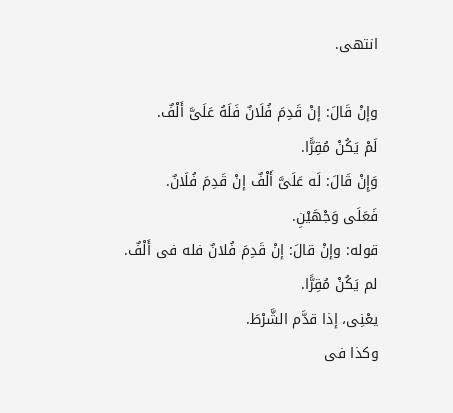انتهى.

وإنْ قَالَ: إنْ قَدِمَ فُلَانٌ فَلَهُ عَلَىَّ أَلْفٌ.
لَمْ يَكُنْ مُقِرًّا.
وَإِنْ قَالَ: لَه عَلَىَّ أَلْفٌ إنْ قَدِمَ فُلَانٌ.
فَعَلَى وَجْهَيْنِ.
قوله: وإنْ قالَ: إنْ قَدِمَ فُلانٌ فله فى أَلْفٌ.
لم يَكُنْ مُقِرًّا.
يعْنِى، إذا قدَّم الشَّرْطَ.
وكذا فى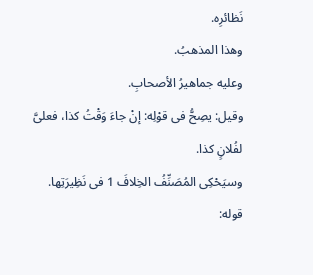نَظائرِه.
وهذا المذهبُ.
وعليه جماهيرُ الأصحابِ.
وقيل: يصِحُّ فى قوْلِه: إنْ جاءَ وَقْتُ كذا، فعلىَّ لفُلانٍ كذا.
وسيَحْكِى المُصَنِّفُ الخِلافَ 1 فى نَظِيرَتِها.
قوله: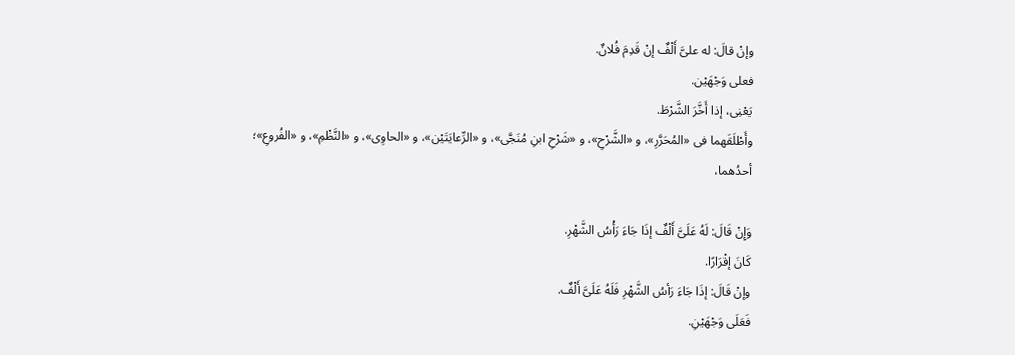وإنْ قالَ: له علىَّ أَلْفٌ إنْ قَدِمَ فُلانٌ.
فعلى وَجْهَيْن.
يَعْنِى، إذا أَخَّرَ الشَّرْطَ.
وأَطْلَقَهما فى «المُحَرَّرِ»، و «الشَّرْحِ»، و «شَرْحِ ابنِ مُنَجَّى»، و «الرِّعايَتَيْن»، و «الحاوِى»، و «النَّظْمِ»، و «الفُروعِ»؛ أحدُهما،

وَإِنْ قَالَ: لَهُ عَلَىَّ أَلْفٌ إذَا جَاءَ رَأْسُ الشَّهْرِ.
كَانَ إقْرَارًا.
وإنْ قَالَ: إذَا جَاءَ رَأسُ الشَّهْرِ فَلَهُ عَلَىَّ أَلْفٌ.
فَعَلَى وَجْهَيْنِ.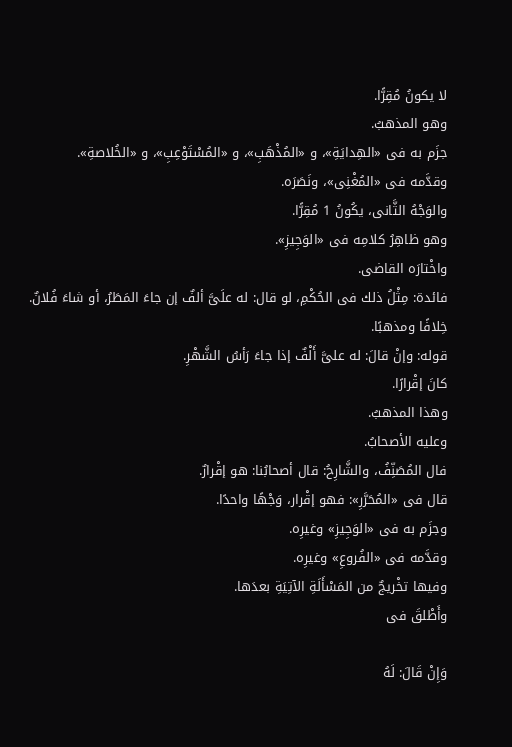لا يكونُ مُقِرًّا.
وهو المذهبُ.
جزَم به فى «الهِدايَةِ»، و «المُذْهَبِ»، و «المُسْتَوْعِبِ»، و «الخُلاصةِ».
وقدَّمه فى «المُغْنِى»، ونَصَرَه.
والوَجْهُ الثَّانى، يكُونُ 1 مُقِرًّا.
وهو ظاهِرُ كلامِه فى «الوَجِيزِ».
واخْتارَه القاضى.
فائدة: مِثْلُ ذلك فى الحُكْمِ، لو قال: له علَىَّ ألفٌ إن جاءَ المَطَرُ، أو شاءَ فُلانٌ.
خِلافًا ومذهبًا.
قوله: وإنْ قالَ: له علىَّ أَلْفٌ إذا جاءَ رَأسُ الشَّهْرِ.
كانَ إقْرارًا.
وهذا المذهبُ.
وعليه الأصحابُ.
فال المُصَنِّفُ، والشَّارِحُ: قال أصحابُنا: هو إقْرارٌ.
قال فى «المُحَرَّرِ»: فهو إقْرار، وَجْهًا واحدًا.
وجزَم به فى «الوَجِيزِ» وغيرِه.
وقدَّمه فى «الفُروعِ» وغيرِه.
وفيها تخْريجٌ من المَسْأَلَةِ الآتِيَةِ بعدَها.
وأَطْلقَ فى

وَإِنْ قَالَ: لَهُ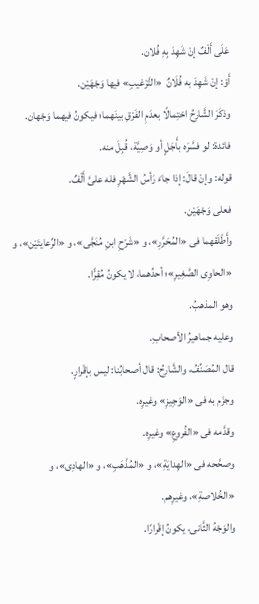عَلَى أَلْفٌ إنْ شَهِدَ بِهِ فُلان.
أَوْ: إنْ شَهِدَ به فُلَانٌ  «التَّرْغيبِ» فيها وَجْهَيْن.
وذكَرَ الشَّارِحُ احْتِمالًا بعدَمِ الفَرْقِ بينَهما؛ فيكونُ فيهما وَجْهان.
فائدة: لو فسَّرَه بأَجَلٍ أو وَصِيَّة، قُبِلَ منه.
قوله: وإنْ قالَ: إذا جاءَ رَأسُ الشَّهْرِ فله علىَّ أَلْفٌ.
فعلى وَجْهَيْن.
وأَطْلَقهما فى «المُحَرَّرِ»، و «شَرْحِ ابنِ مُنَجَّى»، و «الرِّعايتَيْن»، و «الحاوِى الصَّغِيرِ»؛ أحدُهما، لا يكونُ مُقِرًّا.
وهو المذهبُ.
وعليه جماهيرُ الأصحابِ.
قال المُصَنِّفُ، والشَّارِحُ: قال أصحابُنا: ليس بإقْرارٍ.
وجزَم به فى «الوَجِيزِ» وغيرِه.
وقدَّمه فى «الفُروعِ» وغيرِه.
وصحَّحه فى «الهِدايَةِ»، و «المُذْهَبِ»، و «الهادِى»، و «الخُلاصةِ»، وغيرِهم.
والوَجْهُ الثَّانى، يكونُ إقْرارًا.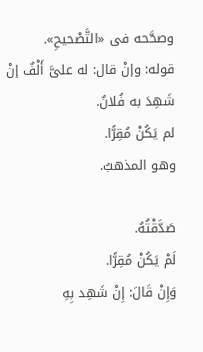وصحَّحه فى «التَّصْحيحِ».
قوله: وإنْ قال: له علىَّ أَلْفٌ إنْ شَهِدَ به فُلانٌ.
لم يَكُنْ مُقِرًّا.
وهو المذهبُ.

صَدَّقْتُهُ.
لَمْ يَكُنْ مُقِرًّا.
وَإِنْ قَالَ: إِنْ شَهِد بِهِ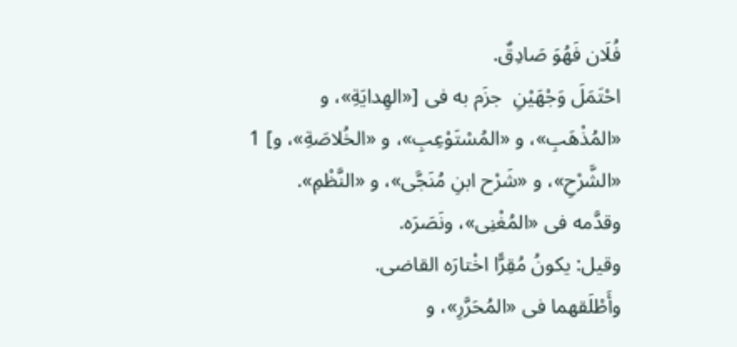فُلَان فَهُوَ صَادِقٌ.
احْتَمَلَ وَجْهَيْنِ  جزَم به فى [«الهِدايَةِ»، و «المُذْهَبِ»، و «المُسْتَوْعِبِ»، و «الخُلاصَةِ»، و] 1 «الشَّرْحِ»، و «شَرْح ابنِ مُنَجَّى»، و «النَّظْمِ».
وقدَّمه فى «المُغْنِى»، ونَصَرَه.
وقيل: يكونُ مُقِرًّا اخْتارَه القاضى.
وأَطْلَقهما فى «المُحَرَّرِ»، و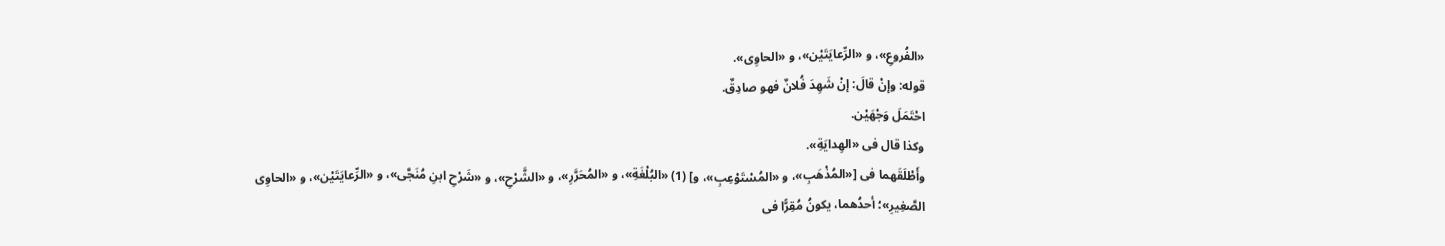«الفُروعِ»، و «الرِّعايَتَيْن»، و «الحاوِى».
قوله: وإنْ قالَ: إنْ شَهِدَ فُلانٌ فهو صادِقٌ.
احْتَمَلَ وَجْهَيْن.
وكذا قال فى «الهِدايَةِ».
وأَطْلَقَهما فى [«المُذْهَبِ»، و «المُسْتَوْعِبِ»، و] (1) «البُلْغَةِ»، و «المُحَرَّرِ»، و «الشَّرْحِ»، و «شَرْحِ ابنِ مُنَجَّى»، و «الرِّعايَتَيْن»، و «الحاوِى الصَّغِيرِ»؛ أحدُهما، يكونُ مُقِرًّا فى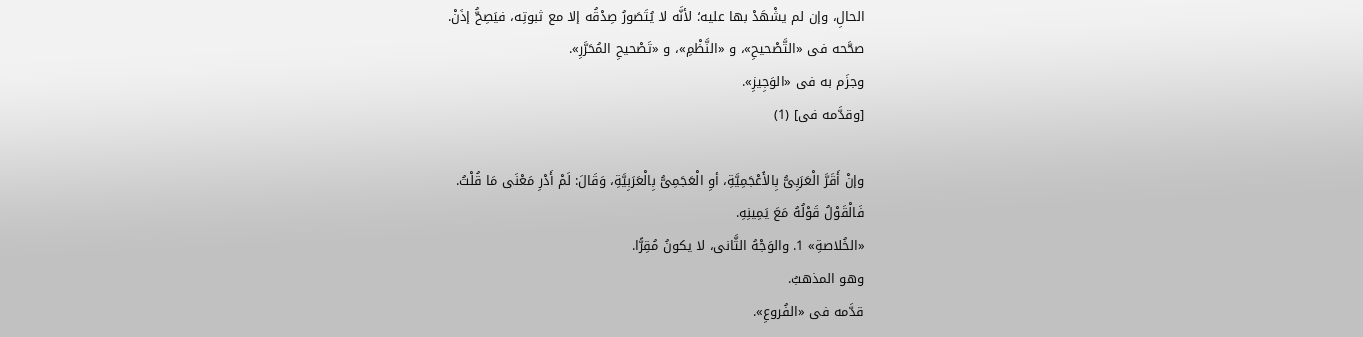الحالِ، وإن لم يشْهَدْ بها عليه؛ لأنَّه لا يُتَصَورُ صِدْقُه إلا مع ثبوتِه، فيَصِحُّ إذَنْ.
صحَّحه فى «التَّصْحيحِ»، و «النَّظْمِ»، و «تَصْحيحِ المُحَرَّرِ».
وجزَم به فى «الوَجِيزِ».
[وقدَّمه فى] (1)

وإنْ أَقَرَّ الْعَرَبِىُّ بِالأَعْجَمِيَّةِ، أوِ الْعَجَمِىُّ بِالْعَرَبِيَّةِ، وَقَالَ: لَمْ أَدْرِ مَعْنَى مَا قُلْتُ.
فَالْقَوْلُ قَوْلُهُ مَعَ يَمِينِهِ.
«الخُلاصةِ» 1. والوَجْهُ الثَّانى، لا يكونُ مُقِرًّا.
وهو المذهبُ.
قدَّمه فى «الفُروعِ».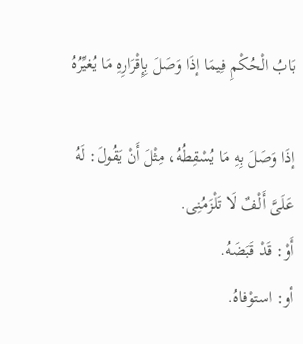بَابُ الْحُكْمِ فِيمَا إذَا وَصَلَ بِإِقْرَارِهِ مَا يُغيِّرُهُ

إذَا وَصَلَ بِهِ مَا يُسْقِطُهُ، مِثْلَ أَنْ يَقُولَ: لَهُ عَلَىَّ أَلْفٌ لَا تَلْزَمُنِى.
أَوْ: قَدْ قَبَضَهُ.
أو: استوْفاهُ.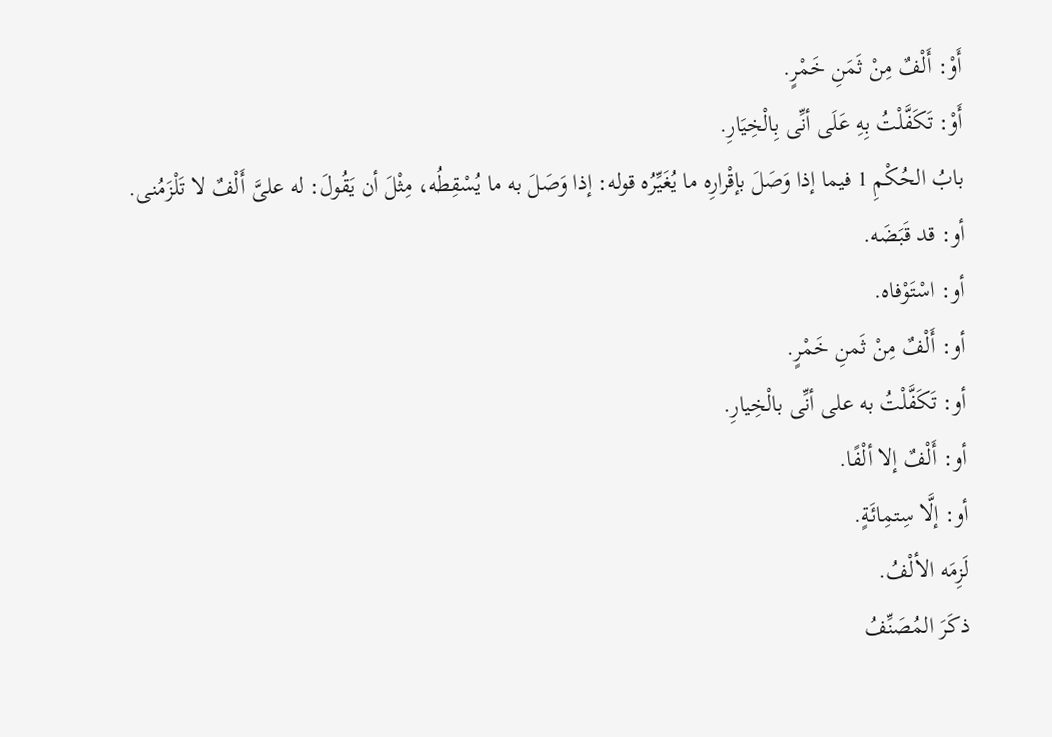أَوْ: أَلْفٌ مِنْ ثَمَنِ خَمْرٍ.
أَوْ: تَكَفَّلْتُ بِهِ عَلَى أنِّى بِالْخِيَارِ.
بابُ الحُكْمِ 1 فيما إذا وَصَلَ بإقْرارِه ما يُغَيِّرُه قوله: إذا وَصَلَ به ما يُسْقِطُه، مِثْلَ أن يَقُولَ: له علىَّ أَلْفٌ لا تَلْزَمُنى.
أو: قد قَبَضَه.
أو: اسْتَوْفاه.
أو: أَلْفٌ مِنْ ثَمنِ خَمْرٍ.
أو: تَكَفَّلْتُ به على أنِّى بالْخِيارِ.
أو: أَلْفٌ إلا ألْفًا.
أو: إلَّا سِتمِائَةٍ.
لَزِمَه الألْفُ.
ذكَرَ المُصَنِّفُ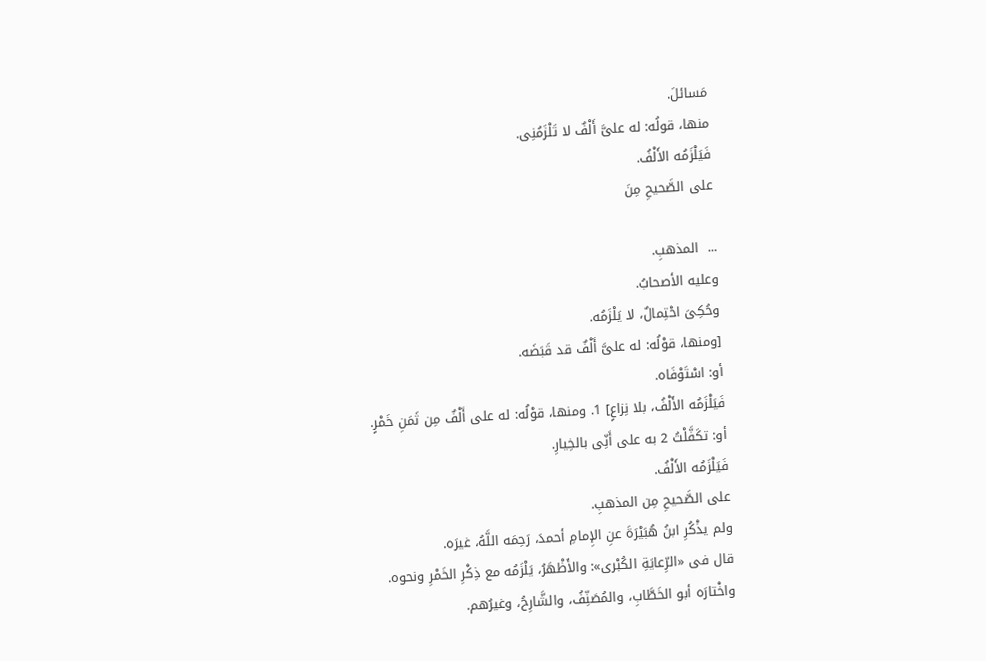مَسائلَ.
منها، قولُه: له علىَّ أَلْفٌ لا تَلْزَمُنِى.
فَيَلْزَمُه الأَلْفُ.
على الصَّحيحِ مِنَ

...  المذهبِ.
وعليه الأصحابُ.
وحُكِىَ احْتِمالٌ، لا يَلْزَمُه.
[ومنها، قوْلُه: له علىَّ أَلْفٌ قد قَبَضَه.
أو: اسْتَوْفَاه.
فَيَلْزَمُه الأَلْفُ، بلا نِزاعٍ] 1. ومنها، قوْلُه: له على أَلْفٌ مِن ثَمَنِ خَمْرٍ.
أو: تكَفَّلْتُ 2 به على أَنِّى بالخِيارِ.
فَيَلْزَمُه الأَلْفُ.
على الصَّحيحِ مِن المذهبِ.
ولم يذْكُرِ ابنُ هُبَيْرَةَ عنِ الإِمامِ أحمدَ، رَحِمَه اللَّهُ، غيرَه.
قال فى «الرِّعايَةِ الكُبْرى»: والأَظْهَرُ، يَلْزَمُه مع ذِكْرِ الخَمْرِ ونحوه.
واخْتارَه أبو الخَطَّابِ، والمُصَنِّفُ، والشَّارِحُ، وغيرُهم.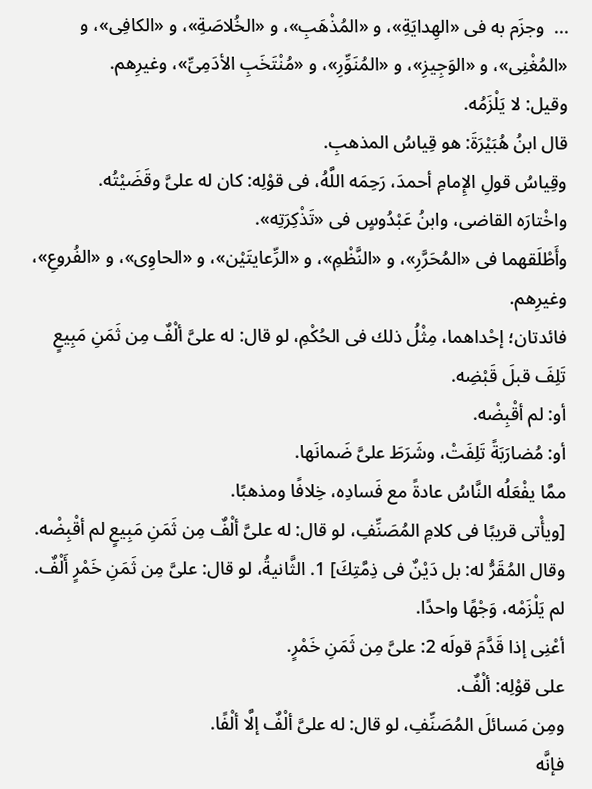...  وجزَم به فى «الهِدايَةِ»، و «المُذْهَبِ»، و «الخُلاصَةِ»، و «الكافِى»، و «المُغْنِى»، و «الوَجِيزِ»، و «المُنَوِّرِ»، و «مُنْتَخَبِ الأدَمِىِّ»، وغيرِهم.
وقيل: لا يَلْزَمُه.
قال ابنُ هُبَيْرَةَ: هو قِياسُ المذهبِ.
وقِياسُ قولِ الإِمامِ أحمدَ، رَحِمَه اللَّهُ، فى قوْلِه: كان له علىَّ وقَضَيْتُه.
واخْتارَه القاضى، وابنُ عَبْدُوسٍ فى «تَذْكِرَتِه».
وأَطْلَقهما فى «المُحَرَّرِ»، و «النَّظْمِ»، و «الرِّعايتَيْن»، و «الحاوِى»، و «الفُروعِ»، وغيرِهم.
فائدتان؛ إحْداهما، مِثْلُ ذلك فى الحُكْمِ، لو قال: له علىَّ ألْفٌ مِن ثَمَنِ مَبِيعٍ تَلِفَ قبلَ قَبْضِه.
أو: لم أقْبِضْه.
أو: مُضارَبَةً تَلِفَتْ، وشَرَطَ علىَّ ضَمانَها.
ممَّا يفْعَلُه النَّاسُ عادةً مع فَسادِه، خِلافًا ومذهبًا.
[ويأْتى قريبًا فى كلامِ المُصَنِّفِ، لو قال: له علىَّ ألْفٌ مِن ثَمَنِ مَبِيعٍ لم أقْبِضْه.
وقال المُقَرُّ له: بل دَيْنٌ فى ذِمَّتِكَ] 1. الثَّانيةُ، لو قال: علىَّ مِن ثَمَنِ خَمْرٍ أَلْفٌ.
لم يَلْزَمْه، وَجْهًا واحدًا.
أعْنِى إذا قَدَّمَ قولَه 2: علىَّ مِن ثَمَنِ خَمْرٍ.
على قوْلِه: ألْفٌ.
ومِن مَسائلَ المُصَنِّفِ، لو قال: له علىَّ ألْفٌ إلَّا ألْفًا.
فإنَّه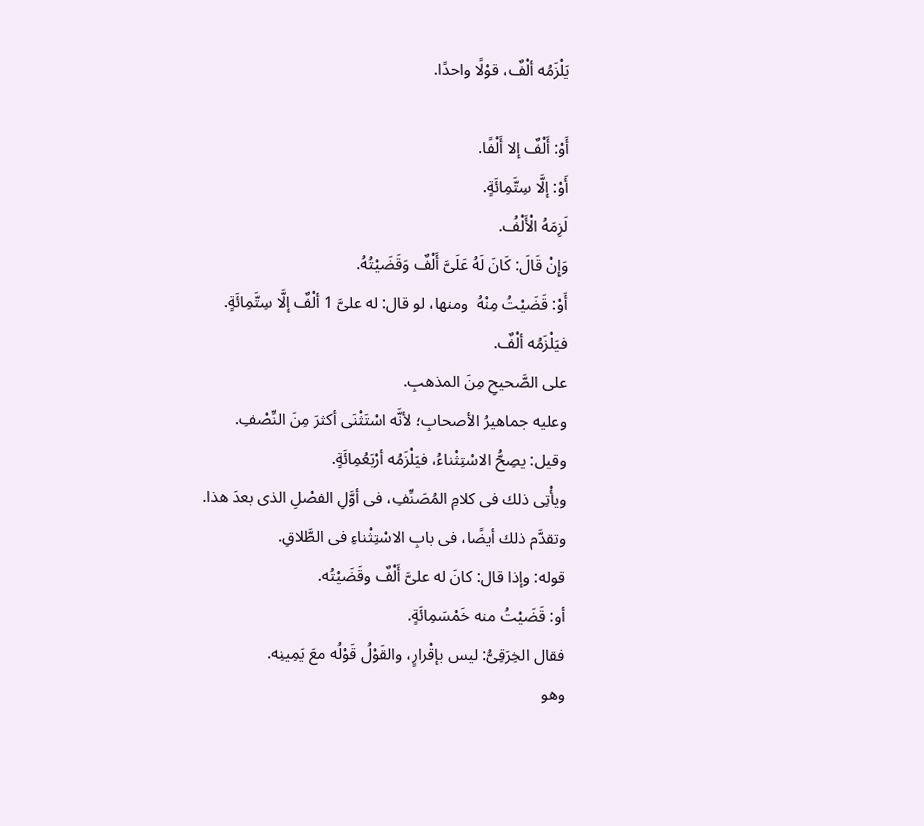يَلْزَمُه ألْفٌ، قوْلًا واحدًا.

أَوْ: أَلْفٌ إلا أَلْفًا.
أَوْ: إلَّا سِتَّمِائَةٍ.
لَزِمَهُ الْأَلْفُ.
وَإِنْ قَالَ: كَانَ لَهُ عَلَىَّ أَلْفٌ وَقَضَيْتُهُ.
أَوْ: قَضَيْتُ مِنْهُ  ومنها، لو قال: له علىَّ 1 ألْفٌ إلَّا سِتَّمِائَةٍ.
فيَلْزَمُه ألْفٌ.
على الصَّحيحِ مِنَ المذهبِ.
وعليه جماهيرُ الأصحابِ؛ لأنَّه اسْتَثْنَى أكثرَ مِنَ النِّصْفِ.
وقيل: يصِحُّ الاسْتِثْناءُ، فيَلْزَمُه أرْبَعُمِائَةٍ.
ويأْتِى ذلك فى كلامِ المُصَنِّفِ، فى أوَّلِ الفصْلِ الذى بعدَ هذا.
وتقدَّم ذلك أيضًا، فى بابِ الاسْتِثْناءِ فى الطَّلاقِ.
قوله: وإذا قال: كانَ له علىَّ أَلْفٌ وقَضَيْتُه.
أو: قَضَيْتُ منه خَمْسَمِائَةٍ.
فقال الخِرَقِىُّ: ليس بإقْرارٍ، والقَوْلُ قَوْلُه معَ يَمِينِه.
وهو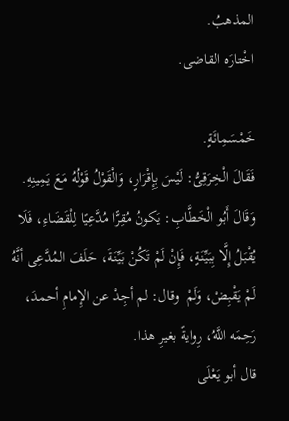المذهبُ.
اخْتارَه القاضى.

خَمْسَمِائَةٍ.
فَقَالَ الْخِرَقِىُّ: لَيْسَ بِإِقْرَارٍ، وَالْقَوْلُ قَوْلُهُ مَعَ يَمِينِهِ.
وَقَالَ أَبُو الْخَطَّابِ: يَكونُ مُقِرًّا مُدَّعِيًا لِلْقَضَاءِ، فَلَا يُقْبَلُ إِلَّا بِبَيِّنَةٍ، فَإِنْ لَمْ تَكُنْ بَيِّنَةَ، حَلَفَ المُدَّعِى أنَّهُ لَمْ يَقْبِضْ، وَلَمْ  وقال: لم أجِدْ عن الإِمامِ أحمدَ، رَحِمَه اللَّهُ، رِوايةً بغيرِ هذا.
قال أبو يَعْلَى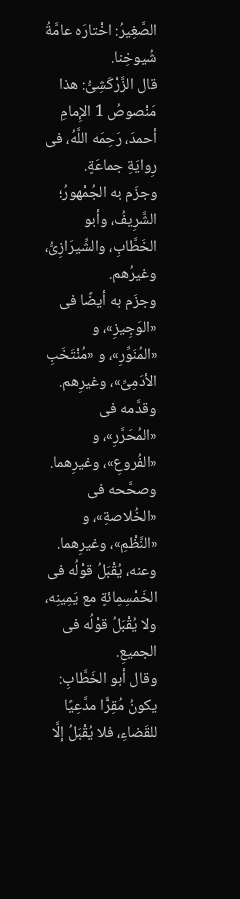الصَّغِيرُ: اخْتارَه عامَّةُ شُيوخِنا.
قال الزَّرْكَشِىُّ: هذا مَنْصوصُ 1 الإِمامِ أحمدَ، رَحِمَه اللَّهُ، فى رِوايَةِ جماعَةٍ.
وجزَم به الجُمْهورُ؛ الشَّرِيفُ، وأبو الخَطَّابِ، والشِّيرَازِىُّ، وغيرُهم.
وجزَم به أيضًا فى «الوَجِيزِ»، و «المُنَوِّرِ»، و «مُنْتَخَبِ الأدَمِىِّ»، وغيرِهم.
وقدَّمه فى «المُحَرَّرِ»، و «الفُروعِ»، وغيرِهما.
وصحَّحه فى «الخُلاصةِ»، و «النَّظْمِ»، وغيرِهما.
وعنه، يُقْبَلُ قوْلُه فى الخَمْسِمِائةٍ مع يَمِينِه، ولا يُقْبَلُ قوْلُه فى الجميعِ.
وقال أبو الخَطَّابِ: يكونُ مُقِرًّا مدَّعِيًا للقَضاءِ، فلا يُقْبَلُ إلَّا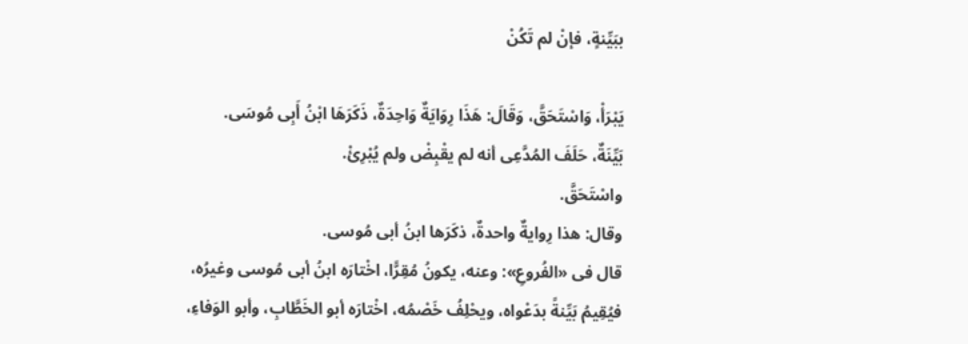ببَيِّنةٍ، فإنْ لم تَكُنْ

يَبْرَأْ، وَاسْتَحَقَّ، وَقَالَ: هَذَا رِوَايَةٌ وَاحِدَةٌ، ذَكَرَهَا ابْنُ أَبِى مُوسَى.
بَيِّنَةٌ، حَلَفَ المُدَّعِى أنه لم يقْبِضْ ولم يُبْرِئْ.
واسْتَحَقَّ.
وقال: هذا رِوايةٌ واحدةٌ، ذكَرَها ابنُ أبى مُوسى.
قال فى «الفُروعِ»: وعنه، يكونُ مُقِرًّا، اخْتارَه ابنُ أبى مُوسى وغيرُه، فيُقِيمُ بَيِّنةً بدَعْواه، ويحْلِفُ خَصْمُه، اخْتارَه أبو الخَطَّابِ، وأبو الوَفاءِ،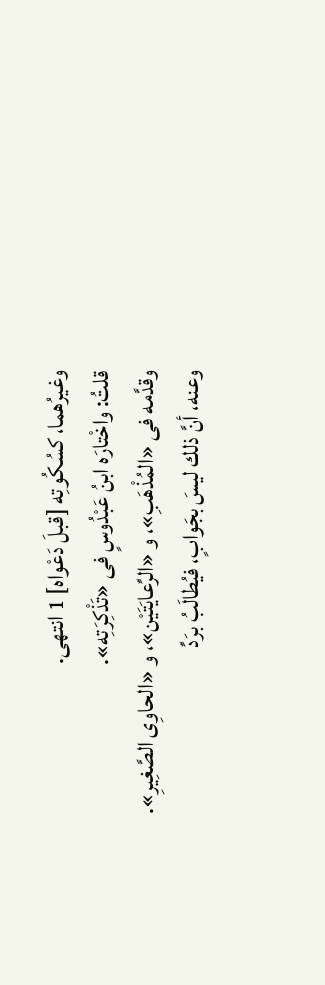وغيرُهما، كسُكُوتِه [قبلَ دَعْواه] 1 انتهى.
قلتُ: واخْتارَه ابنُ عَبْدُوسٍ فى «تَذْكِرَتِه».
وقدَّمه فى «المُذْهَبِ»، و «الرِّعايَتَيْن»، و «الحاوِى الصَّغِيرِ».
وعنه، أنَّ ذلك ليسَ بجَوابٍ، فيُطالَبُ برَدِّ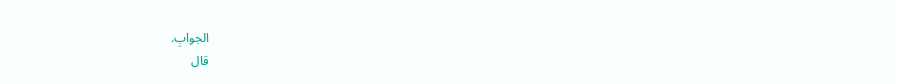الجوابِ.
قال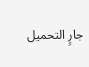جارٍ التحميل